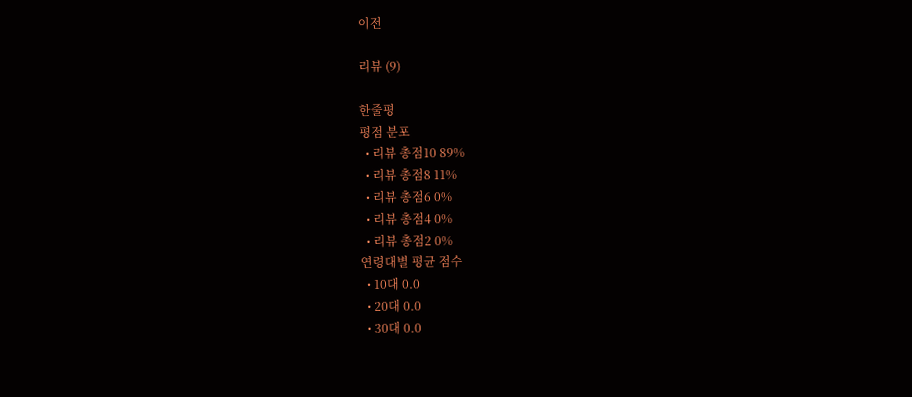이전

리뷰 (9)

한줄평
평점 분포
  • 리뷰 총점10 89%
  • 리뷰 총점8 11%
  • 리뷰 총점6 0%
  • 리뷰 총점4 0%
  • 리뷰 총점2 0%
연령대별 평균 점수
  • 10대 0.0
  • 20대 0.0
  • 30대 0.0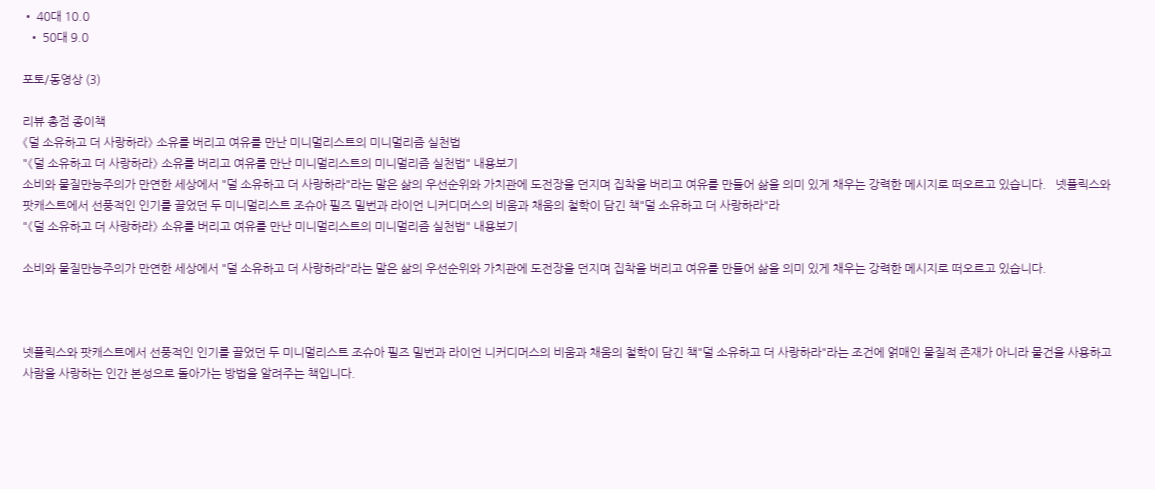• 40대 10.0
  • 50대 9.0

포토/동영상 (3)

리뷰 총점 종이책
《덜 소유하고 더 사랑하라》 소유를 버리고 여유를 만난 미니멀리스트의 미니멀리즘 실천법
"《덜 소유하고 더 사랑하라》 소유를 버리고 여유를 만난 미니멀리스트의 미니멀리즘 실천법" 내용보기
소비와 물질만능주의가 만연한 세상에서 "덜 소유하고 더 사랑하라"라는 말은 삶의 우선순위와 가치관에 도전장을 던지며 집착을 버리고 여유를 만들어 삶을 의미 있게 채우는 강력한 메시지로 떠오르고 있습니다.   넷플릭스와 팟캐스트에서 선풍적인 인기를 끌었던 두 미니멀리스트 조슈아 필즈 밀번과 라이언 니커디머스의 비움과 채움의 철학이 담긴 책"덜 소유하고 더 사랑하라"라
"《덜 소유하고 더 사랑하라》 소유를 버리고 여유를 만난 미니멀리스트의 미니멀리즘 실천법" 내용보기

소비와 물질만능주의가 만연한 세상에서 "덜 소유하고 더 사랑하라"라는 말은 삶의 우선순위와 가치관에 도전장을 던지며 집착을 버리고 여유를 만들어 삶을 의미 있게 채우는 강력한 메시지로 떠오르고 있습니다.



넷플릭스와 팟캐스트에서 선풍적인 인기를 끌었던 두 미니멀리스트 조슈아 필즈 밀번과 라이언 니커디머스의 비움과 채움의 철학이 담긴 책"덜 소유하고 더 사랑하라"라는 조건에 얽매인 물질적 존재가 아니라 물건을 사용하고 사람을 사랑하는 인간 본성으로 돌아가는 방법을 알려주는 책입니다.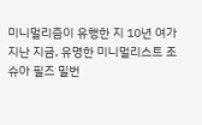미니멀리즘이 유행한 지 10년 여가 지난 지금, 유명한 미니멀리스트 조슈아 필즈 밀번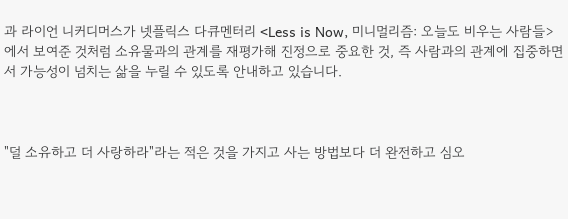과 라이언 니커디머스가 넷플릭스 다큐멘터리 <Less is Now, 미니멀리즘: 오늘도 비우는 사람들>에서 보여준 것처럼 소유물과의 관계를 재평가해 진정으로 중요한 것, 즉 사람과의 관계에 집중하면서 가능성이 넘치는 삶을 누릴 수 있도록 안내하고 있습니다.



"덜 소유하고 더 사랑하라"라는 적은 것을 가지고 사는 방법보다 더 완전하고 심오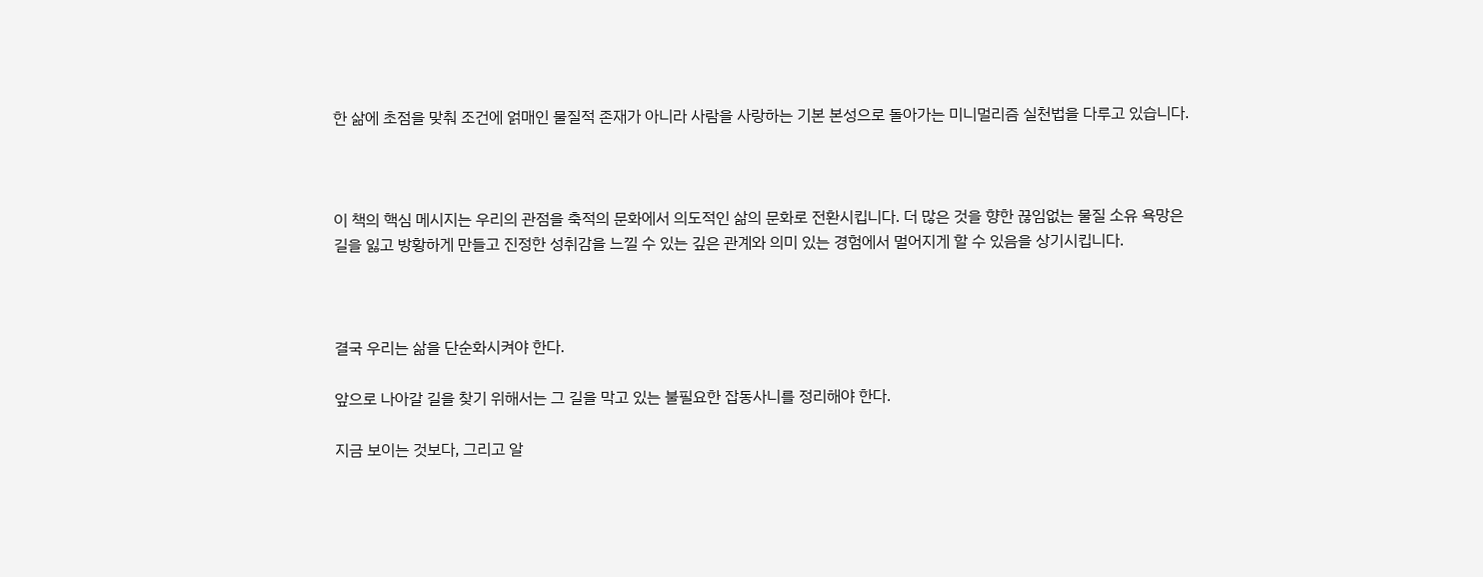한 삶에 초점을 맞춰 조건에 얽매인 물질적 존재가 아니라 사람을 사랑하는 기본 본성으로 돌아가는 미니멀리즘 실천법을 다루고 있습니다.



이 책의 핵심 메시지는 우리의 관점을 축적의 문화에서 의도적인 삶의 문화로 전환시킵니다. 더 많은 것을 향한 끊임없는 물질 소유 욕망은 길을 잃고 방황하게 만들고 진정한 성취감을 느낄 수 있는 깊은 관계와 의미 있는 경험에서 멀어지게 할 수 있음을 상기시킵니다.



결국 우리는 삶을 단순화시켜야 한다.

앞으로 나아갈 길을 찾기 위해서는 그 길을 막고 있는 불필요한 잡동사니를 정리해야 한다.

지금 보이는 것보다, 그리고 알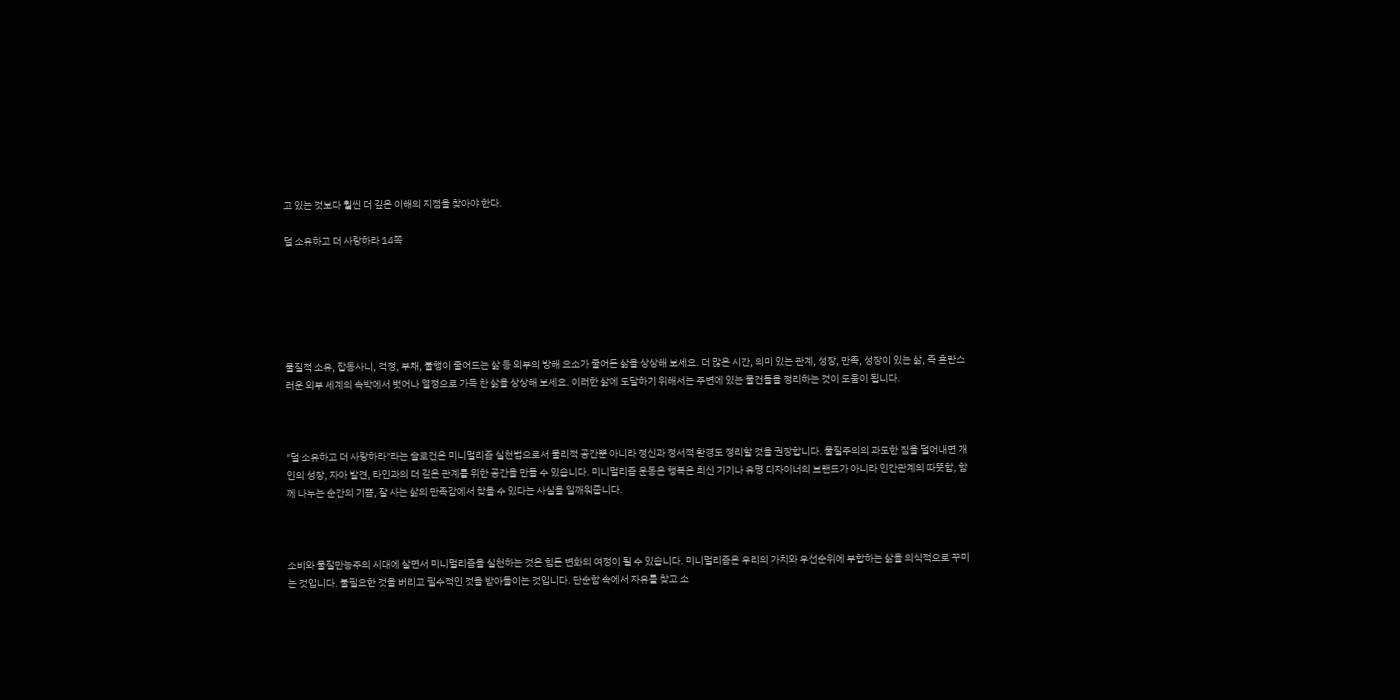고 있는 것보다 훨씬 더 깊은 이해의 지점을 찾아야 한다.

덜 소유하고 더 사랑하라 14쪽






물질적 소유, 잡동사니, 걱정, 부채, 불행이 줄어드는 삶 등 외부의 방해 요소가 줄어든 삶을 상상해 보세요. 더 많은 시간, 의미 있는 관계, 성장, 만족, 성장이 있는 삶, 즉 혼란스러운 외부 세계의 속박에서 벗어나 열정으로 가득 찬 삶을 상상해 보세요. 이러한 삶에 도달하기 위해서는 주변에 있는 물건들을 정리하는 것이 도움이 됩니다.



"덜 소유하고 더 사랑하라"라는 슬로건은 미니멀리즘 실천법으로서 물리적 공간뿐 아니라 정신과 정서적 환경도 정리할 것을 권장합니다. 물질주의의 과도한 짐을 덜어내면 개인의 성장, 자아 발견, 타인과의 더 깊은 관계를 위한 공간을 만들 수 있습니다. 미니멀리즘 운동은 행복은 최신 기기나 유명 디자이너의 브랜드가 아니라 인간관계의 따뜻함, 함께 나누는 순간의 기쁨, 잘 사는 삶의 만족감에서 찾을 수 있다는 사실을 일깨워줍니다.



소비와 물질만능주의 시대에 살면서 미니멀리즘을 실천하는 것은 힘든 변화의 여정이 될 수 있습니다. 미니멀리즘은 우리의 가치와 우선순위에 부합하는 삶을 의식적으로 꾸미는 것입니다. 불필요한 것을 버리고 필수적인 것을 받아들이는 것입니다. 단순함 속에서 자유를 찾고 소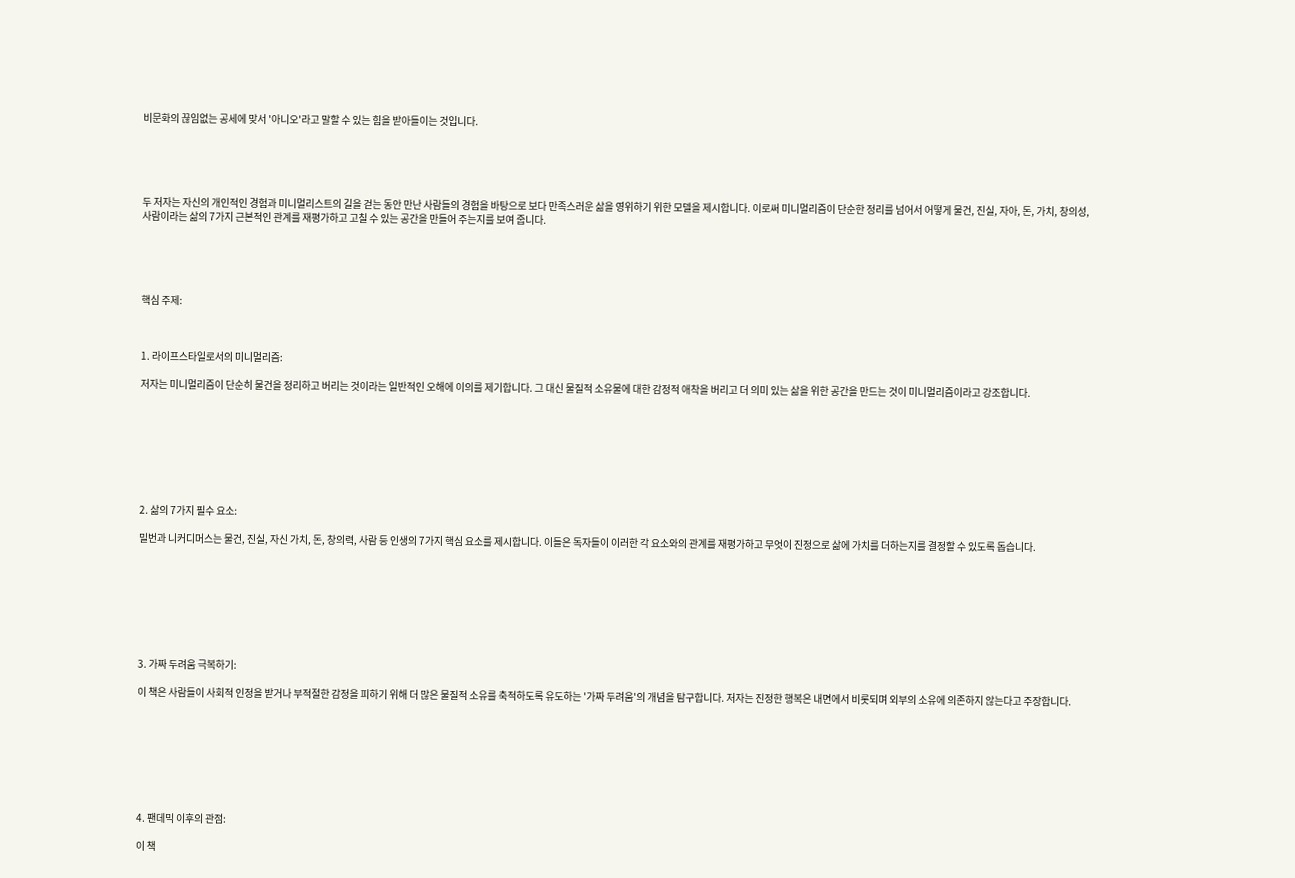비문화의 끊임없는 공세에 맞서 '아니오'라고 말할 수 있는 힘을 받아들이는 것입니다.





두 저자는 자신의 개인적인 경험과 미니멀리스트의 길을 걷는 동안 만난 사람들의 경험을 바탕으로 보다 만족스러운 삶을 영위하기 위한 모델을 제시합니다. 이로써 미니멀리즘이 단순한 정리를 넘어서 어떻게 물건, 진실, 자아, 돈, 가치, 창의성, 사람이라는 삶의 7가지 근본적인 관계를 재평가하고 고칠 수 있는 공간을 만들어 주는지를 보여 줍니다.





핵심 주제:



1. 라이프스타일로서의 미니멀리즘:

저자는 미니멀리즘이 단순히 물건을 정리하고 버리는 것이라는 일반적인 오해에 이의를 제기합니다. 그 대신 물질적 소유물에 대한 감정적 애착을 버리고 더 의미 있는 삶을 위한 공간을 만드는 것이 미니멀리즘이라고 강조합니다.








2. 삶의 7가지 필수 요소:

밀번과 니커디머스는 물건, 진실, 자신 가치, 돈, 창의력, 사람 등 인생의 7가지 핵심 요소를 제시합니다. 이들은 독자들이 이러한 각 요소와의 관계를 재평가하고 무엇이 진정으로 삶에 가치를 더하는지를 결정할 수 있도록 돕습니다.








3. 가짜 두려움 극복하기:

이 책은 사람들이 사회적 인정을 받거나 부적절한 감정을 피하기 위해 더 많은 물질적 소유를 축적하도록 유도하는 '가짜 두려움'의 개념을 탐구합니다. 저자는 진정한 행복은 내면에서 비롯되며 외부의 소유에 의존하지 않는다고 주장합니다.








4. 팬데믹 이후의 관점:

이 책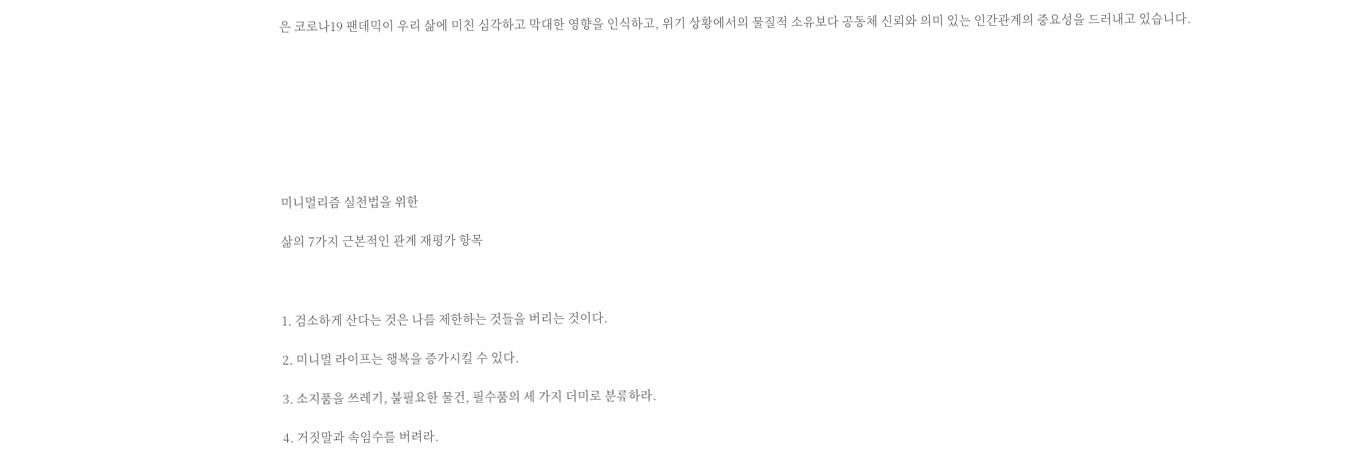은 코로나19 팬데믹이 우리 삶에 미친 심각하고 막대한 영향을 인식하고, 위기 상황에서의 물질적 소유보다 공동체 신뢰와 의미 있는 인간관계의 중요성을 드러내고 있습니다.








미니멀리즘 실천법을 위한

삶의 7가지 근본적인 관계 재평가 항목



1. 검소하게 산다는 것은 나를 제한하는 것들을 버리는 것이다.

2. 미니멀 라이프는 행복을 증가시킬 수 있다.

3. 소지품을 쓰레기, 불필요한 물건, 필수품의 세 가지 더미로 분류하라.

4. 거짓말과 속임수를 버려라.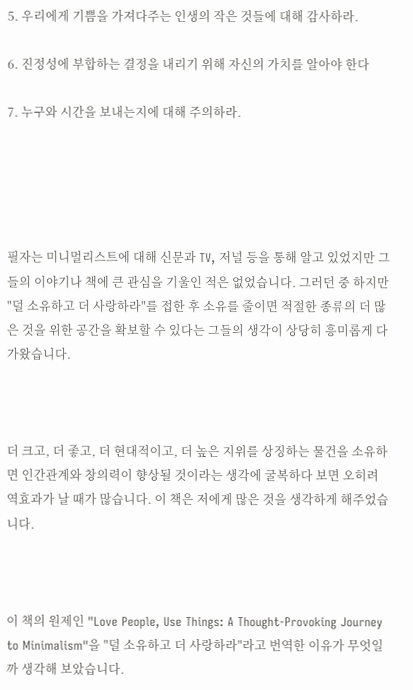5. 우리에게 기쁨을 가져다주는 인생의 작은 것들에 대해 감사하라.

6. 진정성에 부합하는 결정을 내리기 위해 자신의 가치를 알아야 한다

7. 누구와 시간을 보내는지에 대해 주의하라.





필자는 미니멀리스트에 대해 신문과 TV, 저널 등을 통해 알고 있었지만 그들의 이야기나 책에 큰 관심을 기울인 적은 없었습니다. 그러던 중 하지만 "덜 소유하고 더 사랑하라"를 접한 후 소유를 줄이면 적절한 종류의 더 많은 것을 위한 공간을 확보할 수 있다는 그들의 생각이 상당히 흥미롭게 다가왔습니다.



더 크고, 더 좋고, 더 현대적이고, 더 높은 지위를 상징하는 물건을 소유하면 인간관계와 창의력이 향상될 것이라는 생각에 굴복하다 보면 오히려 역효과가 날 때가 많습니다. 이 책은 저에게 많은 것을 생각하게 해주었습니다.



이 책의 원제인 "Love People, Use Things: A Thought-Provoking Journey to Minimalism"을 "덜 소유하고 더 사랑하라"라고 번역한 이유가 무엇일까 생각해 보았습니다.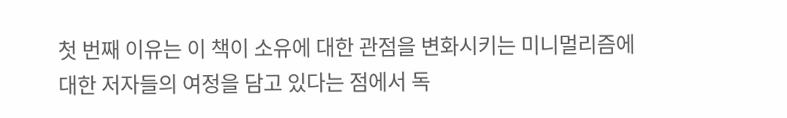첫 번째 이유는 이 책이 소유에 대한 관점을 변화시키는 미니멀리즘에 대한 저자들의 여정을 담고 있다는 점에서 독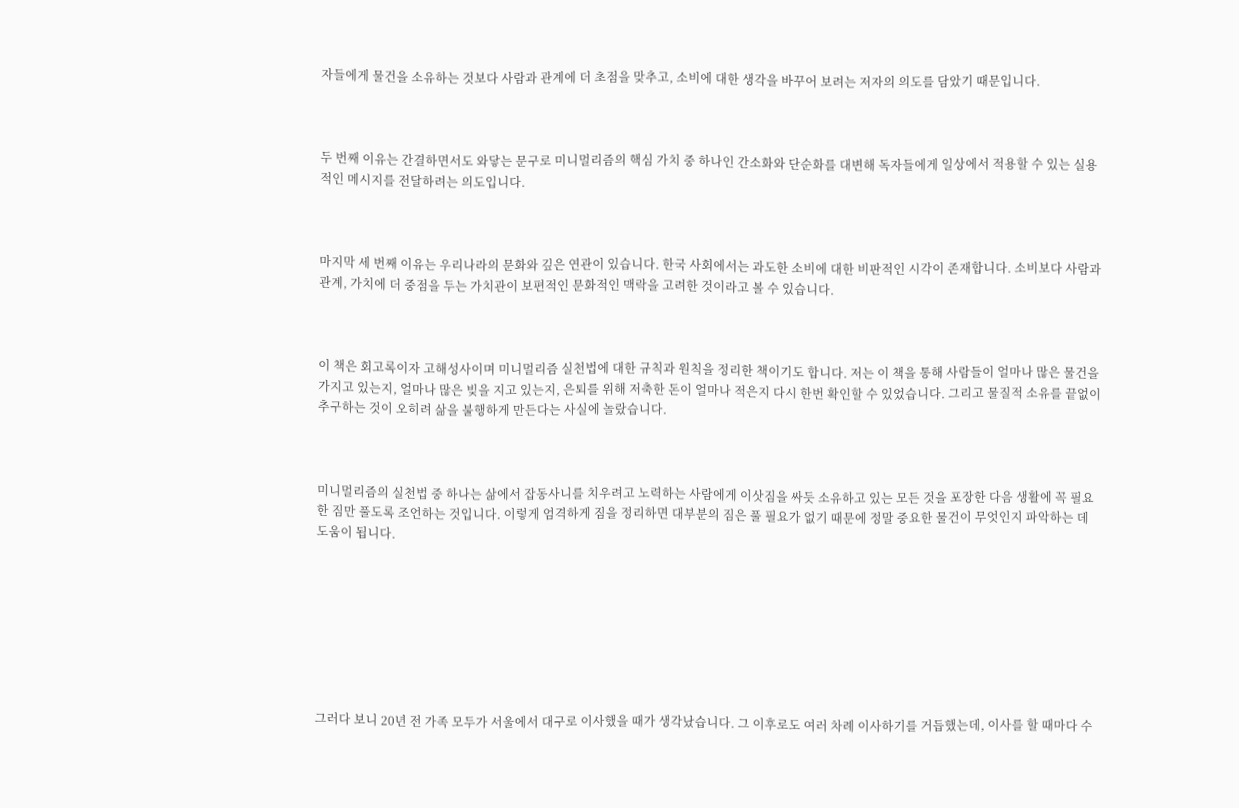자들에게 물건을 소유하는 것보다 사람과 관계에 더 초점을 맞추고, 소비에 대한 생각을 바꾸어 보려는 저자의 의도를 담았기 때문입니다.



두 번째 이유는 간결하면서도 와닿는 문구로 미니멀리즘의 핵심 가치 중 하나인 간소화와 단순화를 대변해 독자들에게 일상에서 적용할 수 있는 실용적인 메시지를 전달하려는 의도입니다.



마지막 세 번째 이유는 우리나라의 문화와 깊은 연관이 있습니다. 한국 사회에서는 과도한 소비에 대한 비판적인 시각이 존재합니다. 소비보다 사람과 관계, 가치에 더 중점을 두는 가치관이 보편적인 문화적인 맥락을 고려한 것이라고 볼 수 있습니다.



이 책은 회고록이자 고해성사이며 미니멀리즘 실천법에 대한 규칙과 원칙을 정리한 책이기도 합니다. 저는 이 책을 통해 사람들이 얼마나 많은 물건을 가지고 있는지, 얼마나 많은 빚을 지고 있는지, 은퇴를 위해 저축한 돈이 얼마나 적은지 다시 한번 확인할 수 있었습니다. 그리고 물질적 소유를 끝없이 추구하는 것이 오히려 삶을 불행하게 만든다는 사실에 놀랐습니다.



미니멀리즘의 실천법 중 하나는 삶에서 잡동사니를 치우려고 노력하는 사람에게 이삿짐을 싸듯 소유하고 있는 모든 것을 포장한 다음 생활에 꼭 필요한 짐만 풀도록 조언하는 것입니다. 이렇게 엄격하게 짐을 정리하면 대부분의 짐은 풀 필요가 없기 때문에 정말 중요한 물건이 무엇인지 파악하는 데 도움이 됩니다.








그러다 보니 20년 전 가족 모두가 서울에서 대구로 이사했을 때가 생각났습니다. 그 이후로도 여러 차례 이사하기를 거듭했는데, 이사를 할 때마다 수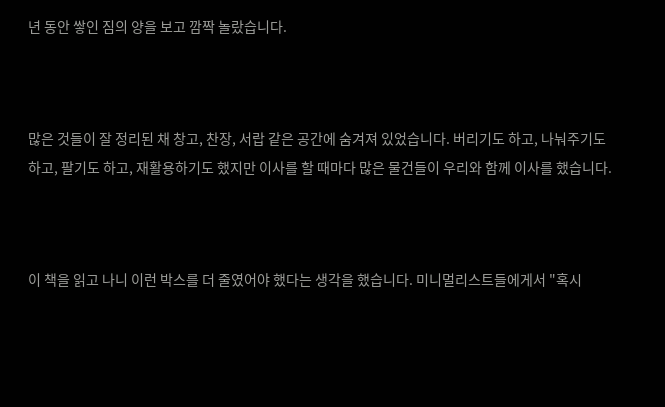년 동안 쌓인 짐의 양을 보고 깜짝 놀랐습니다.



많은 것들이 잘 정리된 채 창고, 찬장, 서랍 같은 공간에 숨겨져 있었습니다. 버리기도 하고, 나눠주기도 하고, 팔기도 하고, 재활용하기도 했지만 이사를 할 때마다 많은 물건들이 우리와 함께 이사를 했습니다.



이 책을 읽고 나니 이런 박스를 더 줄였어야 했다는 생각을 했습니다. 미니멀리스트들에게서 "혹시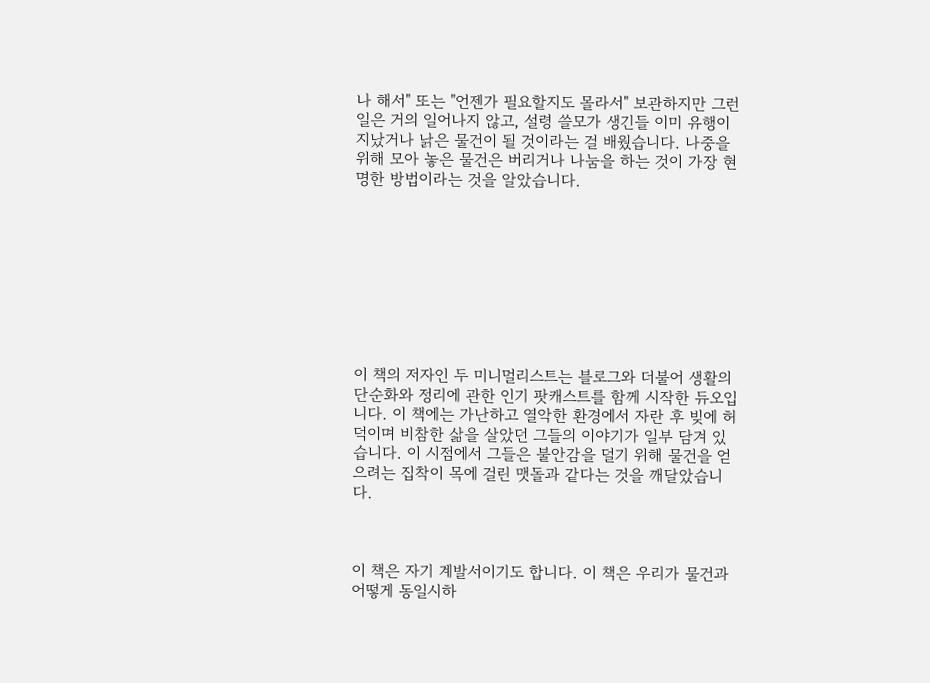나 해서" 또는 "언젠가 필요할지도 몰라서" 보관하지만 그런 일은 거의 일어나지 않고, 설령 쓸모가 생긴들 이미 유행이 지났거나 낡은 물건이 될 것이라는 걸 배웠습니다. 나중을 위해 모아 놓은 물건은 버리거나 나눔을 하는 것이 가장 현명한 방법이라는 것을 알았습니다.









이 책의 저자인 두 미니멀리스트는 블로그와 더불어 생활의 단순화와 정리에 관한 인기 팟캐스트를 함께 시작한 듀오입니다. 이 책에는 가난하고 열악한 환경에서 자란 후 빚에 허덕이며 비참한 삶을 살았던 그들의 이야기가 일부 담겨 있습니다. 이 시점에서 그들은 불안감을 덜기 위해 물건을 얻으려는 집착이 목에 걸린 맷돌과 같다는 것을 깨달았습니다.



이 책은 자기 계발서이기도 합니다. 이 책은 우리가 물건과 어떻게 동일시하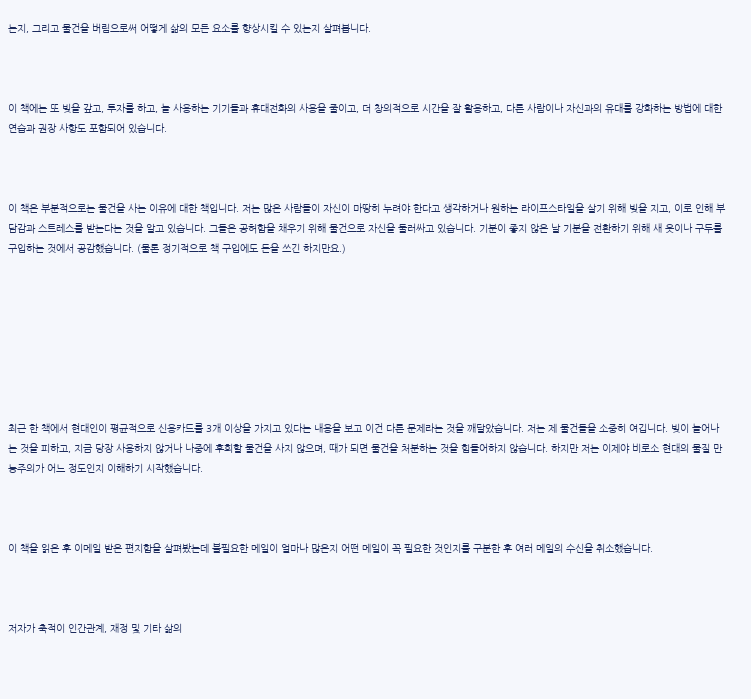는지, 그리고 물건을 버림으로써 어떻게 삶의 모든 요소를 향상시킬 수 있는지 살펴봅니다.



이 책에는 또 빚을 갚고, 투자를 하고, 늘 사용하는 기기들과 휴대전화의 사용을 줄이고, 더 창의적으로 시간을 잘 활용하고, 다른 사람이나 자신과의 유대를 강화하는 방법에 대한 연습과 권장 사항도 포함되어 있습니다.



이 책은 부분적으로는 물건을 사는 이유에 대한 책입니다. 저는 많은 사람들이 자신이 마땅히 누려야 한다고 생각하거나 원하는 라이프스타일을 살기 위해 빚을 지고, 이로 인해 부담감과 스트레스를 받는다는 것을 알고 있습니다. 그들은 공허함을 채우기 위해 물건으로 자신을 둘러싸고 있습니다. 기분이 좋지 않은 날 기분을 전환하기 위해 새 옷이나 구두를 구입하는 것에서 공감했습니다. (물론 정기적으로 책 구입에도 돈을 쓰긴 하지만요.)








최근 한 책에서 현대인이 평균적으로 신용카드를 3개 이상을 가지고 있다는 내용을 보고 이건 다른 문제라는 것을 깨달았습니다. 저는 제 물건들을 소중히 여깁니다. 빚이 늘어나는 것을 피하고, 지금 당장 사용하지 않거나 나중에 후회할 물건을 사지 않으며, 때가 되면 물건을 처분하는 것을 힘들어하지 않습니다. 하지만 저는 이제야 비로소 현대의 물질 만능주의가 어느 정도인지 이해하기 시작했습니다.



이 책을 읽은 후 이메일 받은 편지함을 살펴봤는데 불필요한 메일이 얼마나 많은지 어떤 메일이 꼭 필요한 것인지를 구분한 후 여러 메일의 수신을 취소했습니다.



저자가 축적이 인간관계, 재정 및 기타 삶의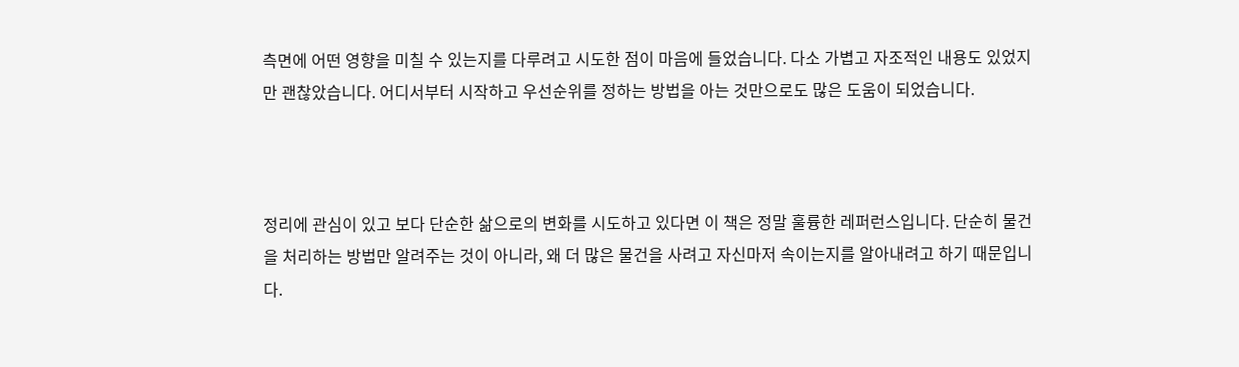측면에 어떤 영향을 미칠 수 있는지를 다루려고 시도한 점이 마음에 들었습니다. 다소 가볍고 자조적인 내용도 있었지만 괜찮았습니다. 어디서부터 시작하고 우선순위를 정하는 방법을 아는 것만으로도 많은 도움이 되었습니다.



정리에 관심이 있고 보다 단순한 삶으로의 변화를 시도하고 있다면 이 책은 정말 훌륭한 레퍼런스입니다. 단순히 물건을 처리하는 방법만 알려주는 것이 아니라, 왜 더 많은 물건을 사려고 자신마저 속이는지를 알아내려고 하기 때문입니다.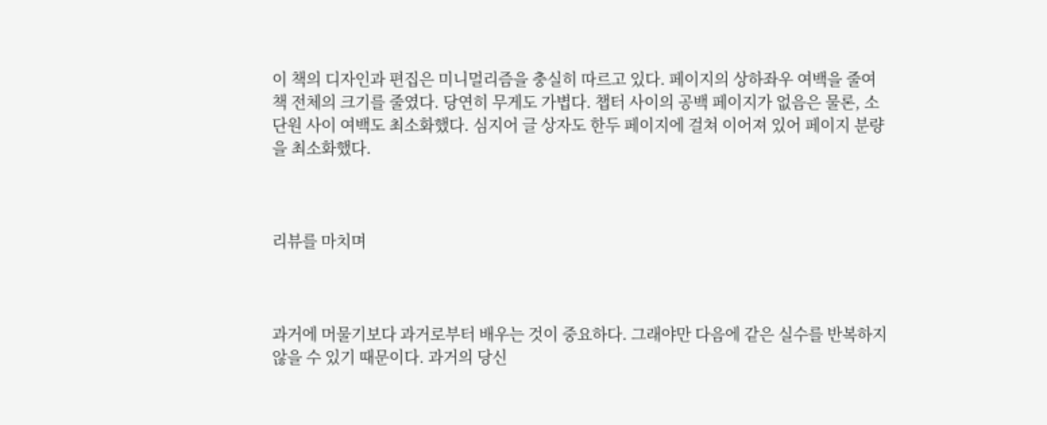이 책의 디자인과 편집은 미니멀리즘을 충실히 따르고 있다. 페이지의 상하좌우 여백을 줄여 책 전체의 크기를 줄였다. 당연히 무게도 가볍다. 챕터 사이의 공백 페이지가 없음은 물론, 소단원 사이 여백도 최소화했다. 심지어 글 상자도 한두 페이지에 걸쳐 이어져 있어 페이지 분량을 최소화했다.



리뷰를 마치며



과거에 머물기보다 과거로부터 배우는 것이 중요하다. 그래야만 다음에 같은 실수를 반복하지 않을 수 있기 때문이다. 과거의 당신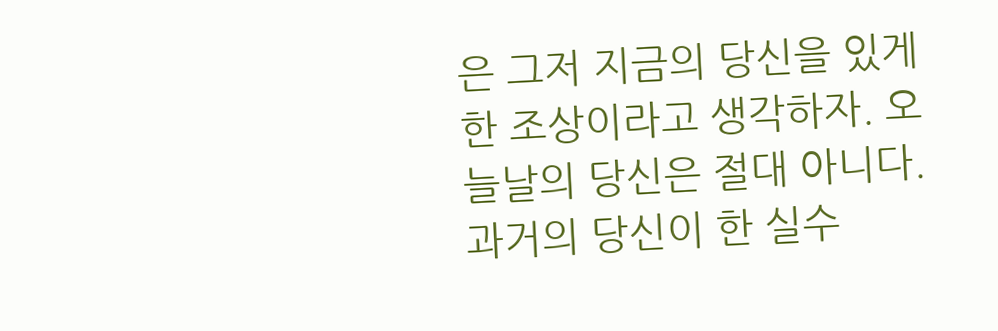은 그저 지금의 당신을 있게 한 조상이라고 생각하자. 오늘날의 당신은 절대 아니다. 과거의 당신이 한 실수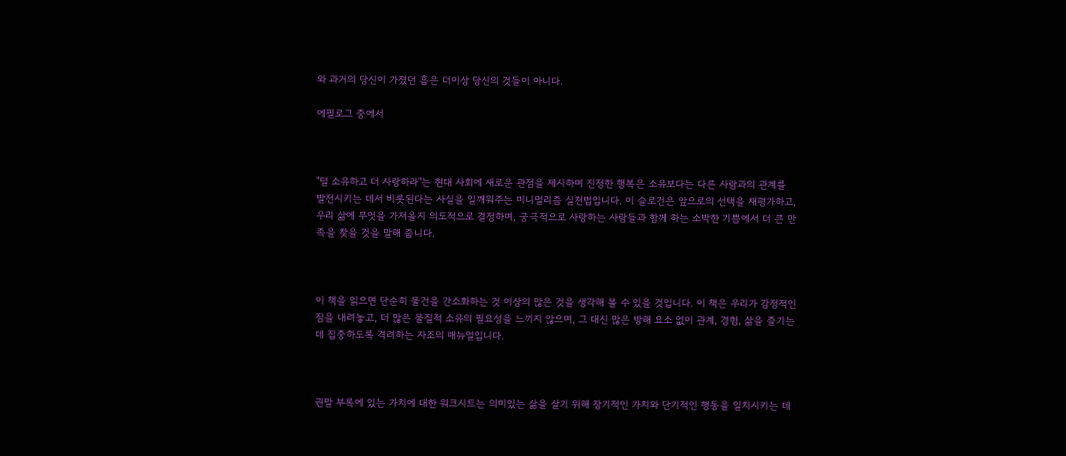와 과거의 당신이 가졌던 흠은 더이상 당신의 것들이 아니다.

에필로그 중에서



"덜 소유하고 더 사랑하라"는 현대 사회에 새로운 관점을 제시하며 진정한 행복은 소유보다는 다른 사람과의 관계를 발전시키는 데서 비롯된다는 사실을 일깨워주는 미니멀리즘 실천법입니다. 이 슬로건은 앞으로의 선택을 재평가하고, 우리 삶에 무엇을 가져올지 의도적으로 결정하며, 궁극적으로 사랑하는 사람들과 함께 하는 소박한 기쁨에서 더 큰 만족을 찾을 것을 말해 줍니다.



이 책을 읽으면 단순히 물건을 간소화하는 것 이상의 많은 것을 생각해 볼 수 있을 것입니다. 이 책은 우리가 감정적인 짐을 내려놓고, 더 많은 물질적 소유의 필요성을 느끼지 않으며, 그 대신 많은 방해 요소 없이 관계, 경험, 삶을 즐기는 데 집중하도록 격려하는 자조의 매뉴얼입니다.



권말 부록에 있는 가치에 대한 워크시트는 의미있는 삶을 살기 위해 장기적인 가치와 단기적인 행동을 일치시키는 데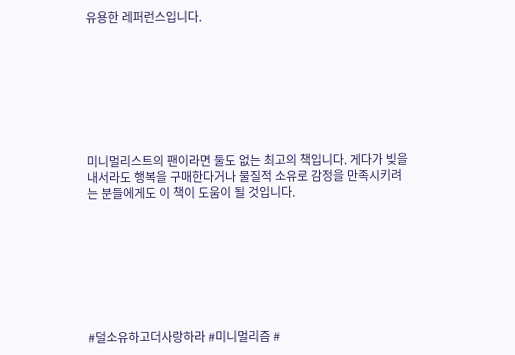유용한 레퍼런스입니다.








미니멀리스트의 팬이라면 둘도 없는 최고의 책입니다. 게다가 빚을 내서라도 행복을 구매한다거나 물질적 소유로 감정을 만족시키려는 분들에게도 이 책이 도움이 될 것입니다.








#덜소유하고더사랑하라 #미니멀리즘 #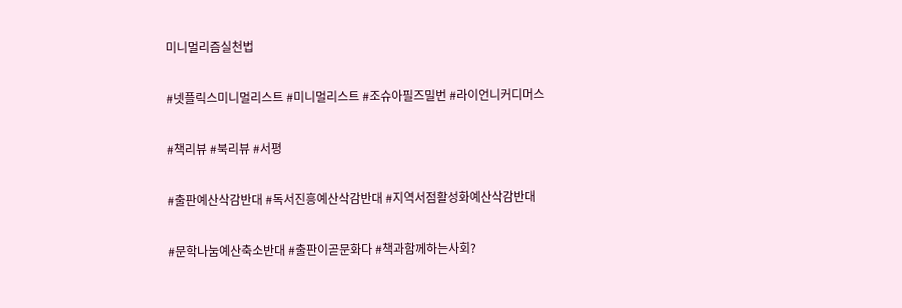미니멀리즘실천법

#넷플릭스미니멀리스트 #미니멀리스트 #조슈아필즈밀번 #라이언니커디머스

#책리뷰 #북리뷰 #서평

#출판예산삭감반대 #독서진흥예산삭감반대 #지역서점활성화예산삭감반대

#문학나눔예산축소반대 #출판이곧문화다 #책과함께하는사회?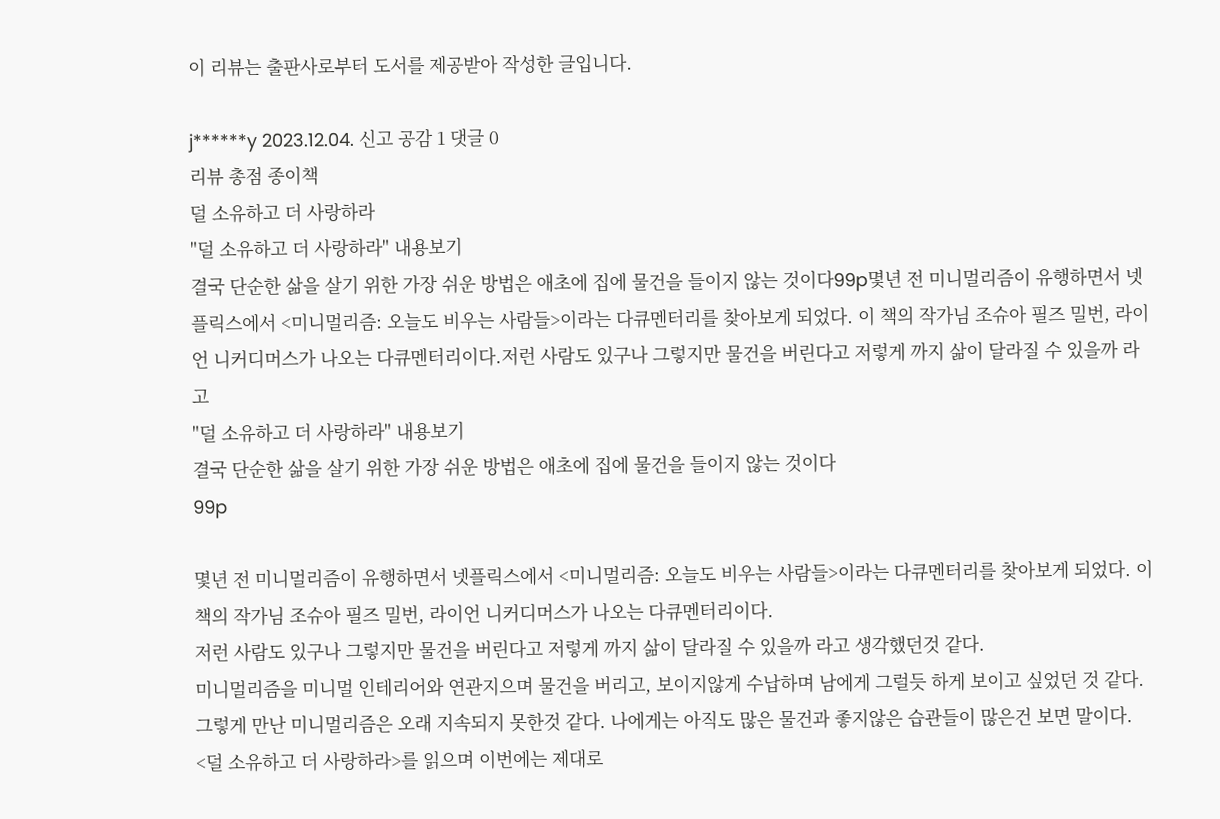이 리뷰는 출판사로부터 도서를 제공받아 작성한 글입니다.

j******y 2023.12.04. 신고 공감 1 댓글 0
리뷰 총점 종이책
덜 소유하고 더 사랑하라
"덜 소유하고 더 사랑하라" 내용보기
결국 단순한 삶을 살기 위한 가장 쉬운 방법은 애초에 집에 물건을 들이지 않는 것이다99p몇년 전 미니멀리즘이 유행하면서 넷플릭스에서 <미니멀리즘: 오늘도 비우는 사람들>이라는 다큐멘터리를 찾아보게 되었다. 이 책의 작가님 조슈아 필즈 밀번, 라이언 니커디머스가 나오는 다큐멘터리이다.저런 사람도 있구나 그렇지만 물건을 버린다고 저렇게 까지 삶이 달라질 수 있을까 라고
"덜 소유하고 더 사랑하라" 내용보기
결국 단순한 삶을 살기 위한 가장 쉬운 방법은 애초에 집에 물건을 들이지 않는 것이다
99p

몇년 전 미니멀리즘이 유행하면서 넷플릭스에서 <미니멀리즘: 오늘도 비우는 사람들>이라는 다큐멘터리를 찾아보게 되었다. 이 책의 작가님 조슈아 필즈 밀번, 라이언 니커디머스가 나오는 다큐멘터리이다.
저런 사람도 있구나 그렇지만 물건을 버린다고 저렇게 까지 삶이 달라질 수 있을까 라고 생각했던것 같다.
미니멀리즘을 미니멀 인테리어와 연관지으며 물건을 버리고, 보이지않게 수납하며 남에게 그럴듯 하게 보이고 싶었던 것 같다. 그렇게 만난 미니멀리즘은 오래 지속되지 못한것 같다. 나에게는 아직도 많은 물건과 좋지않은 습관들이 많은건 보면 말이다.
<덜 소유하고 더 사랑하라>를 읽으며 이번에는 제대로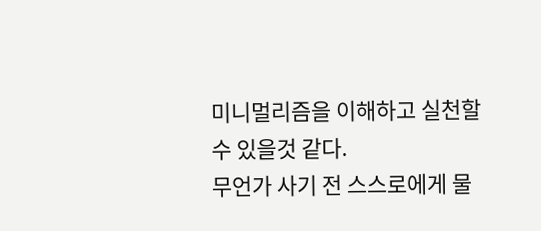미니멀리즘을 이해하고 실천할 수 있을것 같다.
무언가 사기 전 스스로에게 물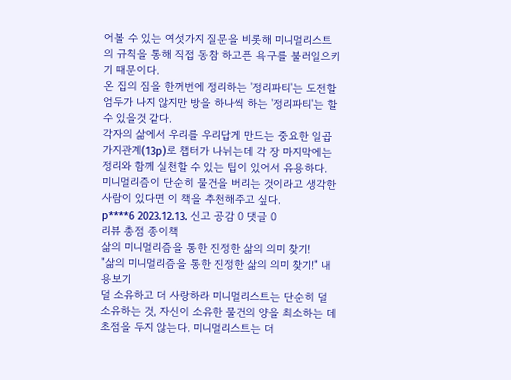어볼 수 있는 여섯가지 질문을 비롯해 미니멀리스트의 규칙을 통해 직접 동참 하고픈 욕구를 불러일으키기 때문이다.
온 집의 짐을 한꺼번에 정리하는 '정리파티'는 도전할 엄두가 나지 않지만 방을 하나씩 하는 '정리파티'는 할 수 있을것 같다.
각자의 삶에서 우리를 우리답게 만드는 중요한 일곱가지관계(13p)로 챕터가 나뉘는데 각 장 마지막에는 정리와 함께 실천할 수 있는 팁이 있어서 유용하다.
미니멀리즘이 단순히 물건을 버리는 것이라고 생각한 사람이 있다면 이 책을 추천해주고 싶다.
p****6 2023.12.13. 신고 공감 0 댓글 0
리뷰 총점 종이책
삶의 미니멀리즘을 통한 진정한 삶의 의미 찾기!
"삶의 미니멀리즘을 통한 진정한 삶의 의미 찾기!" 내용보기
덜 소유하고 더 사랑하라 미니멀리스트는 단순히 덜 소유하는 것, 자신이 소유한 물건의 양을 최소하는 데 초점을 두지 않는다. 미니멀리스트는 더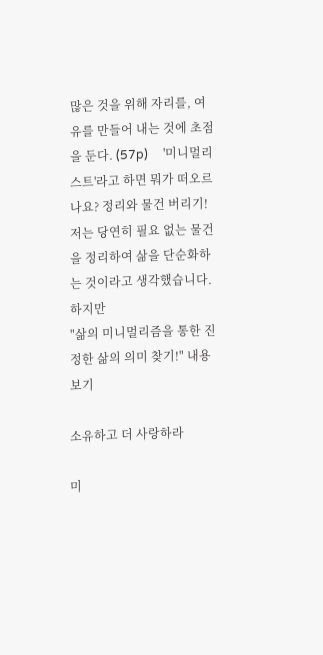많은 것을 위해 자리를, 여유를 만들어 내는 것에 초점을 둔다. (57p)     '미니멀리스트'라고 하면 뭐가 떠오르나요? 정리와 물건 버리기! 저는 당연히 필요 없는 물건을 정리하여 삶을 단순화하는 것이라고 생각했습니다. 하지만
"삶의 미니멀리즘을 통한 진정한 삶의 의미 찾기!" 내용보기

소유하고 더 사랑하라

미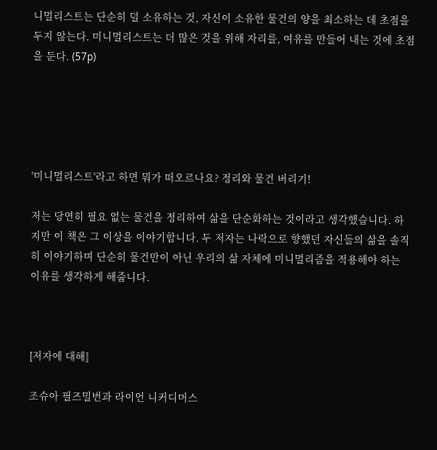니멀리스트는 단순히 덜 소유하는 것, 자신이 소유한 물건의 양을 최소하는 데 초점을 두지 않는다. 미니멀리스트는 더 많은 것을 위해 자리를, 여유를 만들어 내는 것에 초점을 둔다. (57p)





'미니멀리스트'라고 하면 뭐가 떠오르나요? 정리와 물건 버리기!

저는 당연히 필요 없는 물건을 정리하여 삶을 단순화하는 것이라고 생각했습니다. 하지만 이 책은 그 이상을 이야기합니다. 두 저자는 나락으로 향했던 자신들의 삶을 솔직히 이야기하며 단순히 물건만이 아닌 우리의 삶 자체에 미니멀리즘을 적용해야 하는 이유를 생각하게 해줍니다.



[저자에 대해]

조슈아 필즈밀번과 라이언 니커디머스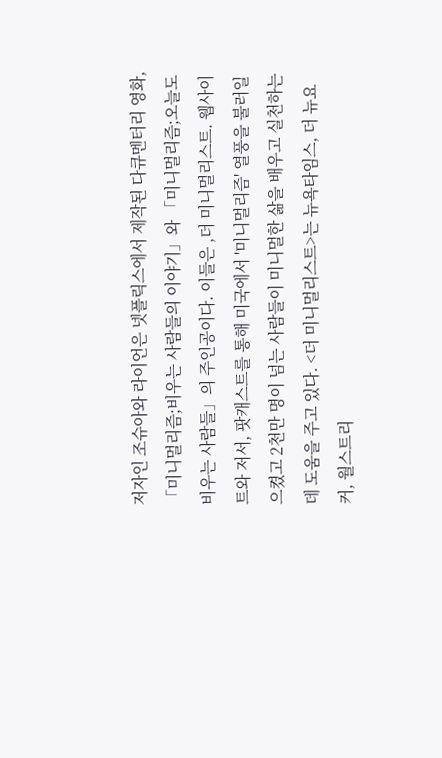저자인 조슈아와 라이언은 넷플릭스에서 제작된 다큐멘터리 영화, 「미니멀리즘;비우는 사람들의 이야기」와 「미니멀리즘;오늘도 비우는 사람들」의 주인공이다. 이들은 ,더 미니멀리스트. 웹사이트와 저서, 팟캐스트를 통해 미국에서 '미니멀리즘' 열풍을 불러일으켰고 2천만 명이 넘는 사람들이 미니멀한 삶을 배우고 실천하는 데 도움을 주고 있다. <더 미니멀리스트>는 뉴욕타임스, 더 뉴요커, 월스트리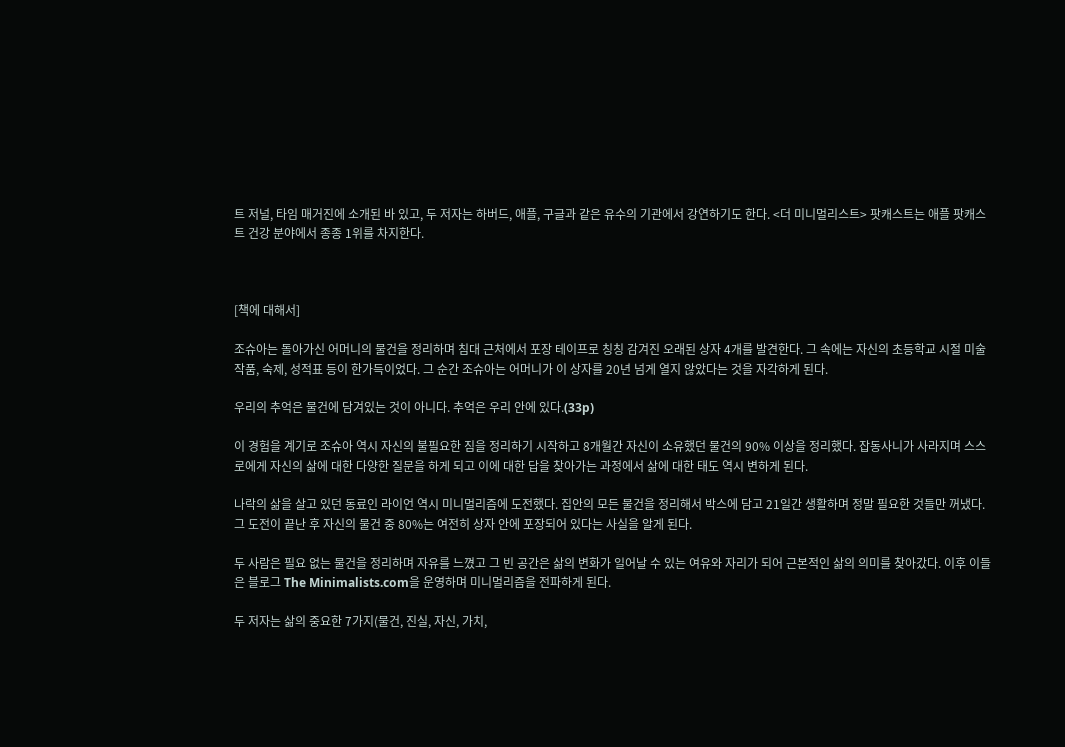트 저널, 타임 매거진에 소개된 바 있고, 두 저자는 하버드, 애플, 구글과 같은 유수의 기관에서 강연하기도 한다. <더 미니멀리스트> 팟캐스트는 애플 팟캐스트 건강 분야에서 종종 1위를 차지한다.



[책에 대해서]

조슈아는 돌아가신 어머니의 물건을 정리하며 침대 근처에서 포장 테이프로 칭칭 감겨진 오래된 상자 4개를 발견한다. 그 속에는 자신의 초등학교 시절 미술작품, 숙제, 성적표 등이 한가득이었다. 그 순간 조슈아는 어머니가 이 상자를 20년 넘게 열지 않았다는 것을 자각하게 된다.

우리의 추억은 물건에 담겨있는 것이 아니다. 추억은 우리 안에 있다.(33p)

이 경험을 계기로 조슈아 역시 자신의 불필요한 짐을 정리하기 시작하고 8개월간 자신이 소유했던 물건의 90% 이상을 정리했다. 잡동사니가 사라지며 스스로에게 자신의 삶에 대한 다양한 질문을 하게 되고 이에 대한 답을 찾아가는 과정에서 삶에 대한 태도 역시 변하게 된다.

나락의 삶을 살고 있던 동료인 라이언 역시 미니멀리즘에 도전했다. 집안의 모든 물건을 정리해서 박스에 담고 21일간 생활하며 정말 필요한 것들만 꺼냈다. 그 도전이 끝난 후 자신의 물건 중 80%는 여전히 상자 안에 포장되어 있다는 사실을 알게 된다.

두 사람은 필요 없는 물건을 정리하며 자유를 느꼈고 그 빈 공간은 삶의 변화가 일어날 수 있는 여유와 자리가 되어 근본적인 삶의 의미를 찾아갔다. 이후 이들은 블로그 The Minimalists.com을 운영하며 미니멀리즘을 전파하게 된다.

두 저자는 삶의 중요한 7가지(물건, 진실, 자신, 가치,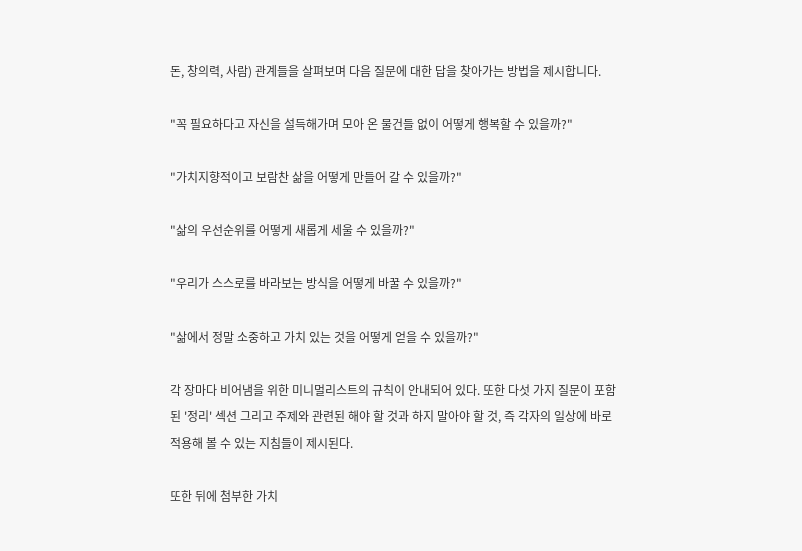돈, 창의력, 사람) 관계들을 살펴보며 다음 질문에 대한 답을 찾아가는 방법을 제시합니다.

"꼭 필요하다고 자신을 설득해가며 모아 온 물건들 없이 어떻게 행복할 수 있을까?"

"가치지향적이고 보람찬 삶을 어떻게 만들어 갈 수 있을까?"

"삶의 우선순위를 어떻게 새롭게 세울 수 있을까?"

"우리가 스스로를 바라보는 방식을 어떻게 바꿀 수 있을까?"

"삶에서 정말 소중하고 가치 있는 것을 어떻게 얻을 수 있을까?"

각 장마다 비어냄을 위한 미니멀리스트의 규칙이 안내되어 있다. 또한 다섯 가지 질문이 포함된 '정리' 섹션 그리고 주제와 관련된 해야 할 것과 하지 말아야 할 것, 즉 각자의 일상에 바로 적용해 볼 수 있는 지침들이 제시된다.

또한 뒤에 첨부한 가치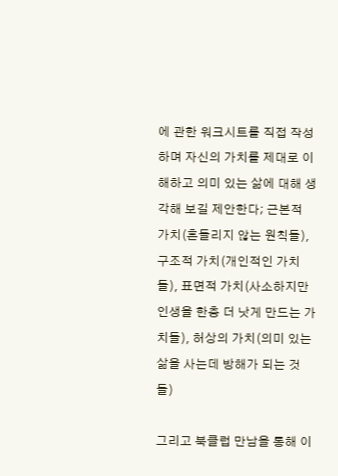에 관한 워크시트를 직접 작성하며 자신의 가치를 제대로 이해하고 의미 있는 삶에 대해 생각해 보길 제안한다; 근본적 가치(흔들리지 않는 원칙들), 구조적 가치(개인적인 가치들), 표면적 가치(사소하지만 인생을 한층 더 낫게 만드는 가치들), 허상의 가치(의미 있는 삶을 사는데 방해가 되는 것들)

그리고 북클럽 만남을 통해 이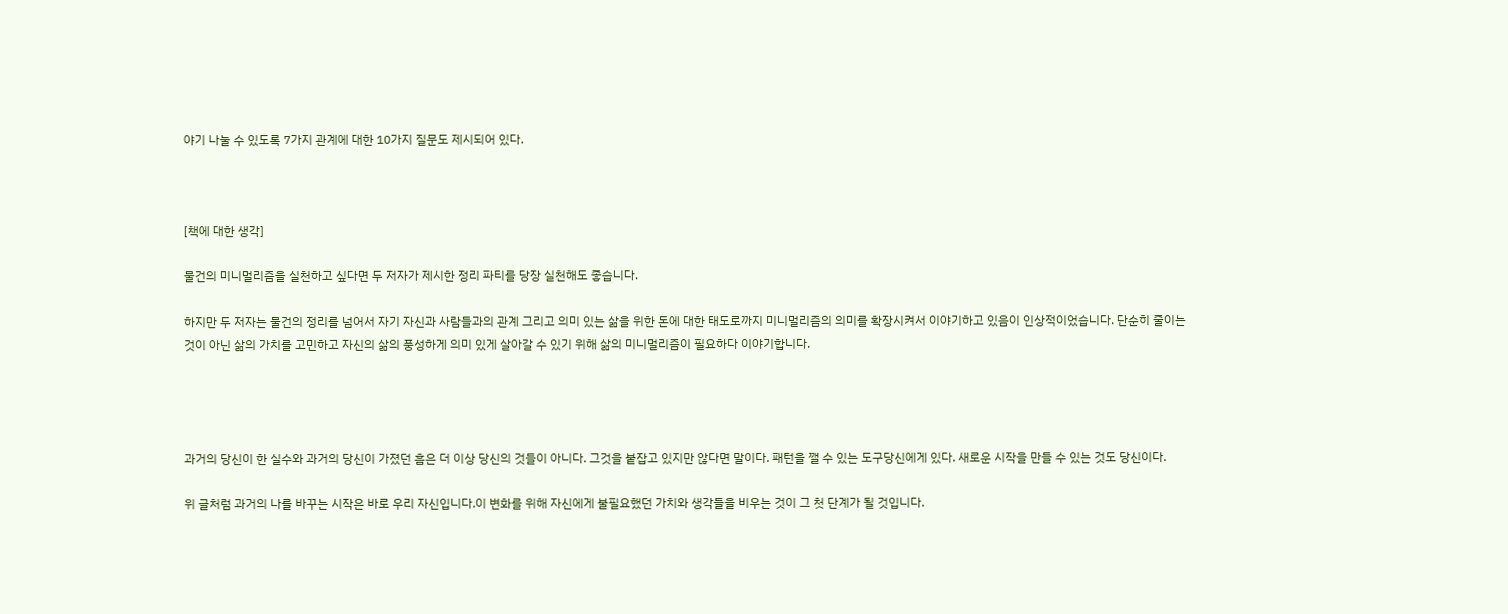야기 나눌 수 있도록 7가지 관계에 대한 10가지 질문도 제시되어 있다.



[책에 대한 생각]

물건의 미니멀리즘을 실천하고 싶다면 두 저자가 제시한 정리 파티를 당장 실천해도 좋습니다.

하지만 두 저자는 물건의 정리를 넘어서 자기 자신과 사람들과의 관계 그리고 의미 있는 삶을 위한 돈에 대한 태도로까지 미니멀리즘의 의미를 확장시켜서 이야기하고 있음이 인상적이었습니다. 단순히 줄이는 것이 아닌 삶의 가치를 고민하고 자신의 삶의 풍성하게 의미 있게 살아갈 수 있기 위해 삶의 미니멀리즘이 필요하다 이야기합니다.




과거의 당신이 한 실수와 과거의 당신이 가졌던 흠은 더 이상 당신의 것들이 아니다. 그것을 붙잡고 있지만 않다면 말이다. 패턴을 깰 수 있는 도구당신에게 있다. 새로운 시작을 만들 수 있는 것도 당신이다.

위 글처럼 과거의 나를 바꾸는 시작은 바로 우리 자신입니다.이 변화를 위해 자신에게 불필요했던 가치와 생각들을 비우는 것이 그 첫 단계가 될 것입니다.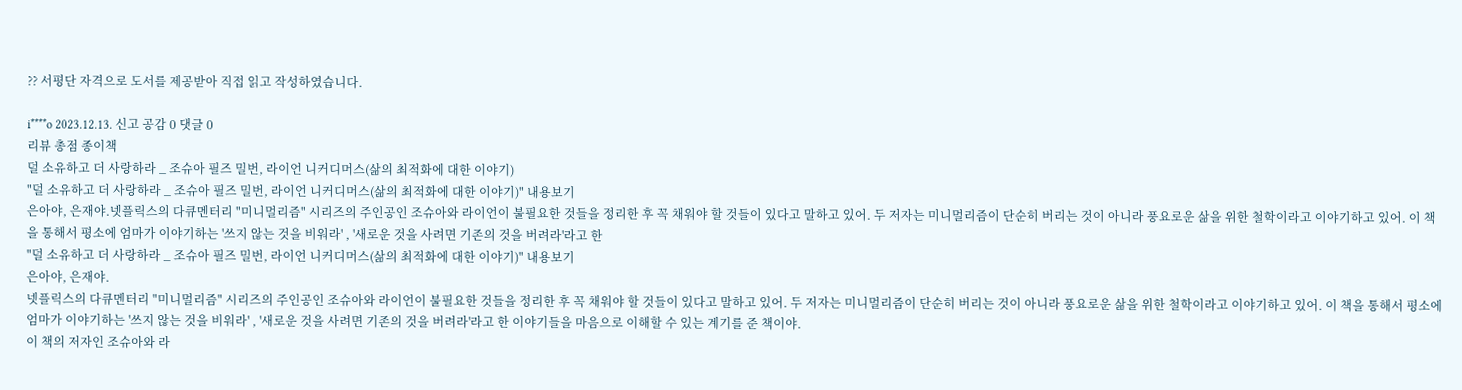?? 서평단 자격으로 도서를 제공받아 직접 읽고 작성하였습니다.

i****o 2023.12.13. 신고 공감 0 댓글 0
리뷰 총점 종이책
덜 소유하고 더 사랑하라 _ 조슈아 필즈 밀번, 라이언 니커디머스(삶의 최적화에 대한 이야기)
"덜 소유하고 더 사랑하라 _ 조슈아 필즈 밀번, 라이언 니커디머스(삶의 최적화에 대한 이야기)" 내용보기
은아야, 은재야.넷플릭스의 다큐멘터리 "미니멀리즘" 시리즈의 주인공인 조슈아와 라이언이 불필요한 것들을 정리한 후 꼭 채워야 할 것들이 있다고 말하고 있어. 두 저자는 미니멀리즘이 단순히 버리는 것이 아니라 풍요로운 삶을 위한 철학이라고 이야기하고 있어. 이 책을 통해서 평소에 엄마가 이야기하는 '쓰지 않는 것을 비워라' , '새로운 것을 사려면 기존의 것을 버려라'라고 한
"덜 소유하고 더 사랑하라 _ 조슈아 필즈 밀번, 라이언 니커디머스(삶의 최적화에 대한 이야기)" 내용보기
은아야, 은재야.
넷플릭스의 다큐멘터리 "미니멀리즘" 시리즈의 주인공인 조슈아와 라이언이 불필요한 것들을 정리한 후 꼭 채워야 할 것들이 있다고 말하고 있어. 두 저자는 미니멀리즘이 단순히 버리는 것이 아니라 풍요로운 삶을 위한 철학이라고 이야기하고 있어. 이 책을 통해서 평소에 엄마가 이야기하는 '쓰지 않는 것을 비워라' , '새로운 것을 사려면 기존의 것을 버려라'라고 한 이야기들을 마음으로 이해할 수 있는 계기를 준 책이야.
이 책의 저자인 조슈아와 라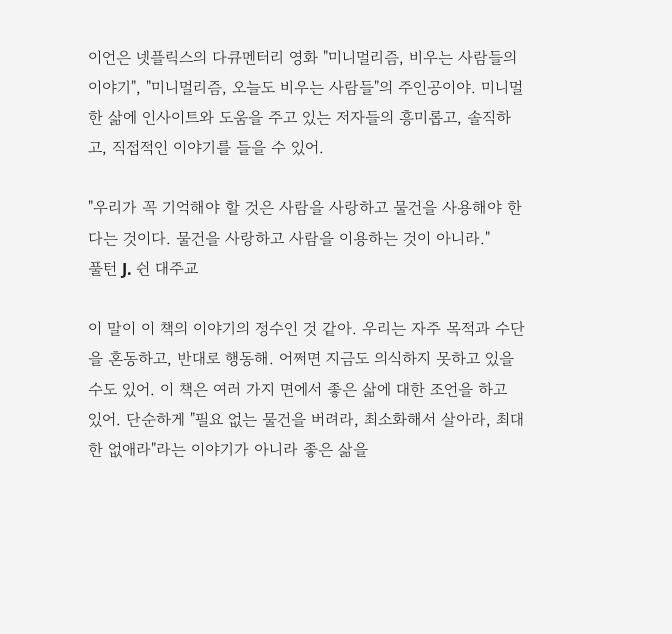이언은 넷플릭스의 다큐멘터리 영화 "미니멀리즘, 비우는 사람들의 이야기", "미니멀리즘, 오늘도 비우는 사람들"의 주인공이야. 미니멀한 삶에 인사이트와 도움을 주고 있는 저자들의 흥미롭고, 솔직하고, 직접적인 이야기를 들을 수 있어.

"우리가 꼭 기억해야 할 것은 사람을 사랑하고 물건을 사용해야 한다는 것이다. 물건을 사랑하고 사람을 이용하는 것이 아니라."
풀턴 J. 쉰 대주교

이 말이 이 책의 이야기의 정수인 것 같아. 우리는 자주 목적과 수단을 혼동하고, 반대로 행동해. 어쩌면 지금도 의식하지 못하고 있을 수도 있어. 이 책은 여러 가지 면에서 좋은 삶에 대한 조언을 하고 있어. 단순하게 "필요 없는 물건을 버려라, 최소화해서 살아라, 최대한 없애라"라는 이야기가 아니라 좋은 삶을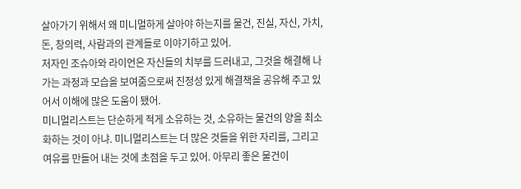살아가기 위해서 왜 미니멀하게 살아야 하는지를 물건, 진실, 자신, 가치, 돈, 창의력, 사람과의 관계들로 이야기하고 있어.
저자인 조슈아와 라이언은 자신들의 치부를 드러내고, 그것을 해결해 나가는 과정과 모습을 보여줌으로써 진정성 있게 해결책을 공유해 주고 있어서 이해에 많은 도움이 됐어.
미니멀리스트는 단순하게 적게 소유하는 것, 소유하는 물건의 양을 최소화하는 것이 아냐. 미니멀리스트는 더 많은 것들을 위한 자리를, 그리고 여유를 만들어 내는 것에 초점을 두고 있어. 아무리 좋은 물건이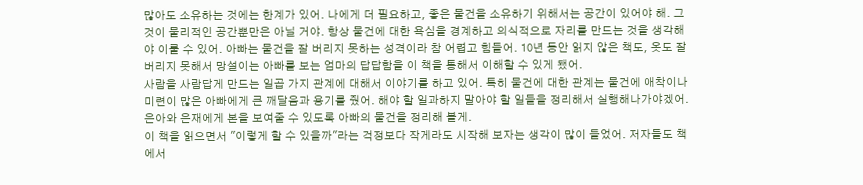많아도 소유하는 것에는 한계가 있어. 나에게 더 필요하고, 좋은 물건을 소유하기 위해서는 공간이 있어야 해. 그것이 물리적인 공간뿐만은 아닐 거야. 항상 물건에 대한 욕심을 경계하고 의식적으로 자리를 만드는 것을 생각해야 이룰 수 있어. 아빠는 물건을 잘 버리지 못하는 성격이라 참 어렵고 힘들어. 10년 동안 읽지 않은 책도, 옷도 잘 버리지 못해서 망설이는 아빠를 보는 엄마의 답답함을 이 책을 통해서 이해할 수 있게 됐어.
사람을 사람답게 만드는 일곱 가지 관계에 대해서 이야기를 하고 있어. 특히 물건에 대한 관계는 물건에 애착이나 미련이 많은 아빠에게 큰 깨달음과 용기를 줬어. 해야 할 일과하지 말아야 할 일들을 정리해서 실행해나가야겠어. 은아와 은재에게 본을 보여줄 수 있도록 아빠의 물건을 정리해 볼게.
이 책을 읽으면서 "이렇게 할 수 있을까"라는 걱정보다 작게라도 시작해 보자는 생각이 많이 들었어. 저자들도 책에서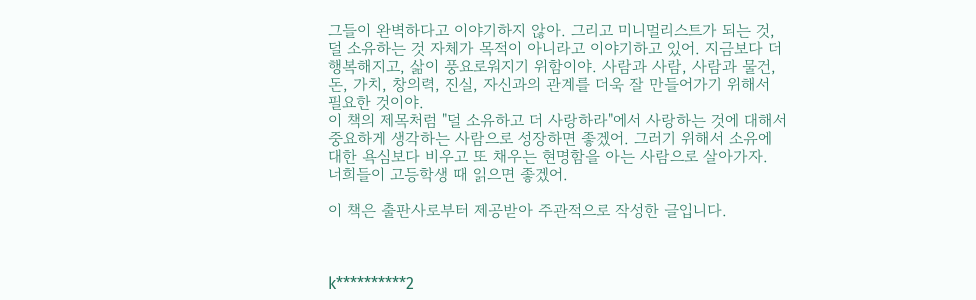그들이 완벽하다고 이야기하지 않아. 그리고 미니멀리스트가 되는 것, 덜 소유하는 것 자체가 목적이 아니라고 이야기하고 있어. 지금보다 더 행복해지고, 삶이 풍요로워지기 위함이야. 사람과 사람, 사람과 물건, 돈, 가치, 창의력, 진실, 자신과의 관계를 더욱 잘 만들어가기 위해서 필요한 것이야.
이 책의 제목처럼 "덜 소유하고 더 사랑하라"에서 사랑하는 것에 대해서 중요하게 생각하는 사람으로 성장하면 좋겠어. 그러기 위해서 소유에 대한 욕심보다 비우고 또 채우는 현명함을 아는 사람으로 살아가자.
너희들이 고등학생 때 읽으면 좋겠어.

이 책은 출판사로부터 제공받아 주관적으로 작성한 글입니다.



k**********2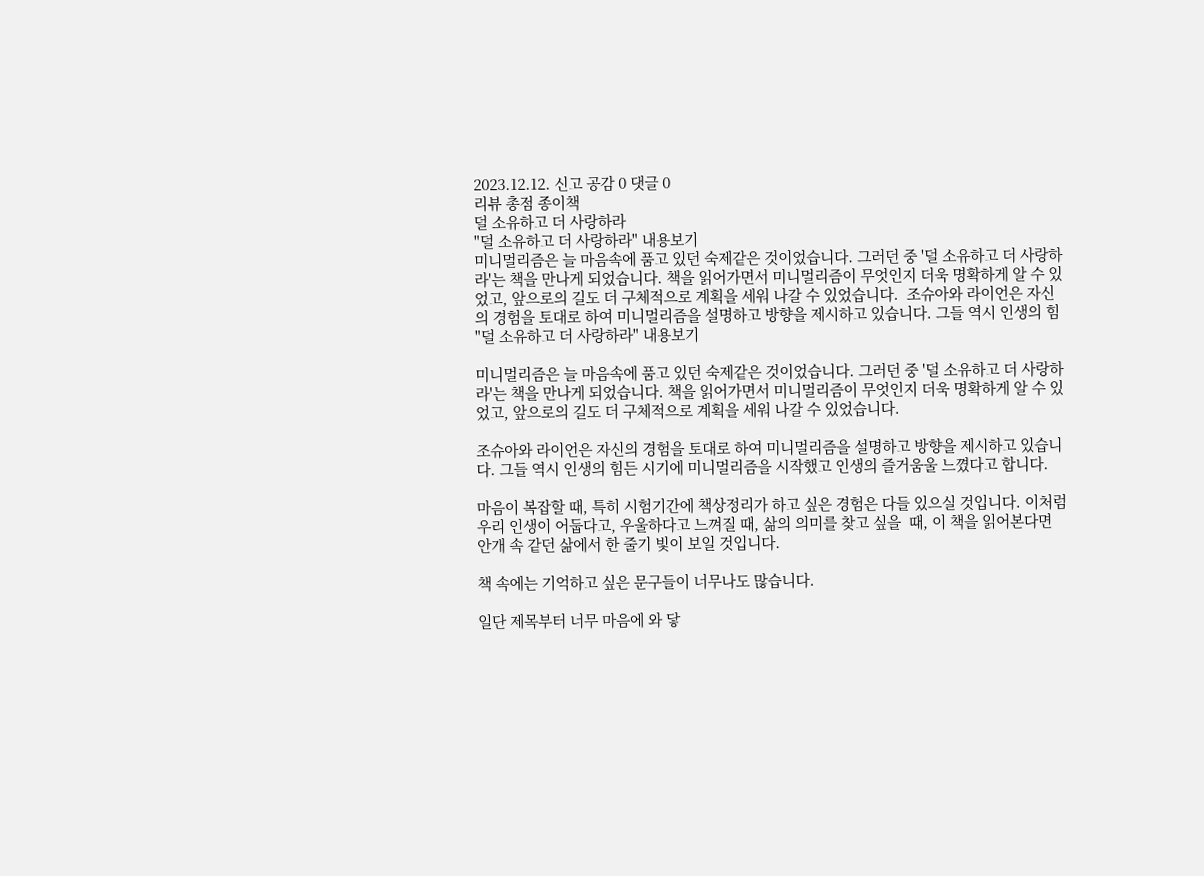2023.12.12. 신고 공감 0 댓글 0
리뷰 총점 종이책
덜 소유하고 더 사랑하라
"덜 소유하고 더 사랑하라" 내용보기
미니멀리즘은 늘 마음속에 품고 있던 숙제같은 것이었습니다. 그러던 중 '덜 소유하고 더 사랑하라'는 책을 만나게 되었습니다. 책을 읽어가면서 미니멀리즘이 무엇인지 더욱 명확하게 알 수 있었고, 앞으로의 길도 더 구체적으로 계획을 세워 나갈 수 있었습니다.  조슈아와 라이언은 자신의 경험을 토대로 하여 미니멀리즘을 설명하고 방향을 제시하고 있습니다. 그들 역시 인생의 힘
"덜 소유하고 더 사랑하라" 내용보기

미니멀리즘은 늘 마음속에 품고 있던 숙제같은 것이었습니다. 그러던 중 '덜 소유하고 더 사랑하라'는 책을 만나게 되었습니다. 책을 읽어가면서 미니멀리즘이 무엇인지 더욱 명확하게 알 수 있었고, 앞으로의 길도 더 구체적으로 계획을 세워 나갈 수 있었습니다.

조슈아와 라이언은 자신의 경험을 토대로 하여 미니멀리즘을 설명하고 방향을 제시하고 있습니다. 그들 역시 인생의 힘든 시기에 미니멀리즘을 시작했고 인생의 즐거움울 느꼈다고 합니다.

마음이 복잡할 때, 특히 시험기간에 책상정리가 하고 싶은 경험은 다들 있으실 것입니다. 이처럼 우리 인생이 어둡다고, 우울하다고 느껴질 때, 삶의 의미를 찾고 싶을  때, 이 책을 읽어본다면 안개 속 같던 삶에서 한 줄기 빛이 보일 것입니다.

책 속에는 기억하고 싶은 문구들이 너무나도 많습니다.

일단 제목부터 너무 마음에 와 닿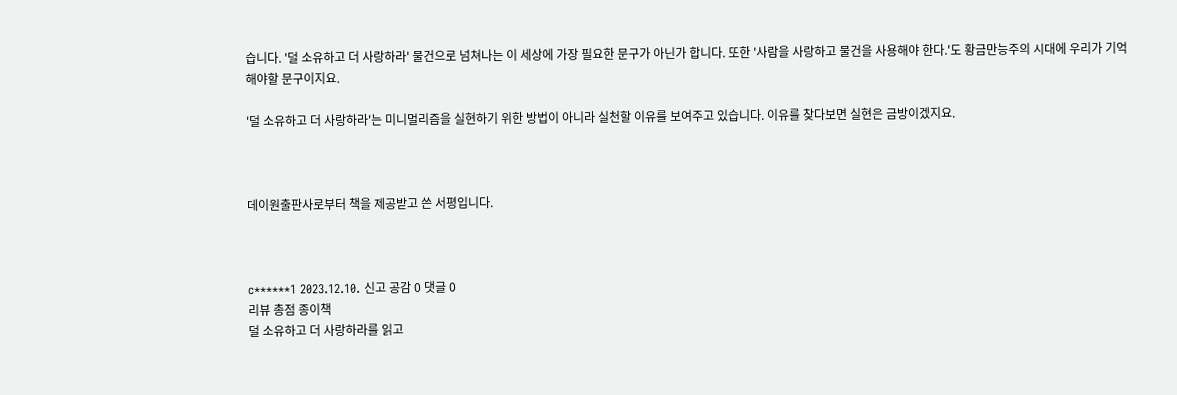습니다. '덜 소유하고 더 사랑하라' 물건으로 넘쳐나는 이 세상에 가장 필요한 문구가 아닌가 합니다. 또한 '사람을 사랑하고 물건을 사용해야 한다.'도 황금만능주의 시대에 우리가 기억해야할 문구이지요.

'덜 소유하고 더 사랑하라'는 미니멀리즘을 실현하기 위한 방법이 아니라 실천할 이유를 보여주고 있습니다. 이유를 찾다보면 실현은 금방이겠지요.



데이원출판사로부터 책을 제공받고 쓴 서평입니다.



c******1 2023.12.10. 신고 공감 0 댓글 0
리뷰 총점 종이책
덜 소유하고 더 사랑하라를 읽고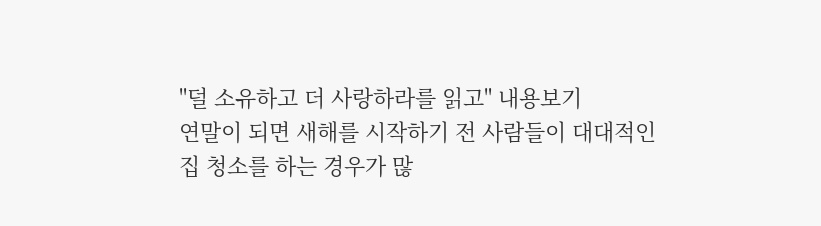"덜 소유하고 더 사랑하라를 읽고" 내용보기
연말이 되면 새해를 시작하기 전 사람들이 대대적인 집 청소를 하는 경우가 많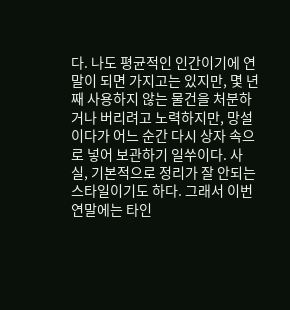다. 나도 평균적인 인간이기에 연말이 되면 가지고는 있지만, 몇 년째 사용하지 않는 물건을 처분하거나 버리려고 노력하지만, 망설이다가 어느 순간 다시 상자 속으로 넣어 보관하기 일쑤이다. 사실, 기본적으로 정리가 잘 안되는 스타일이기도 하다. 그래서 이번 연말에는 타인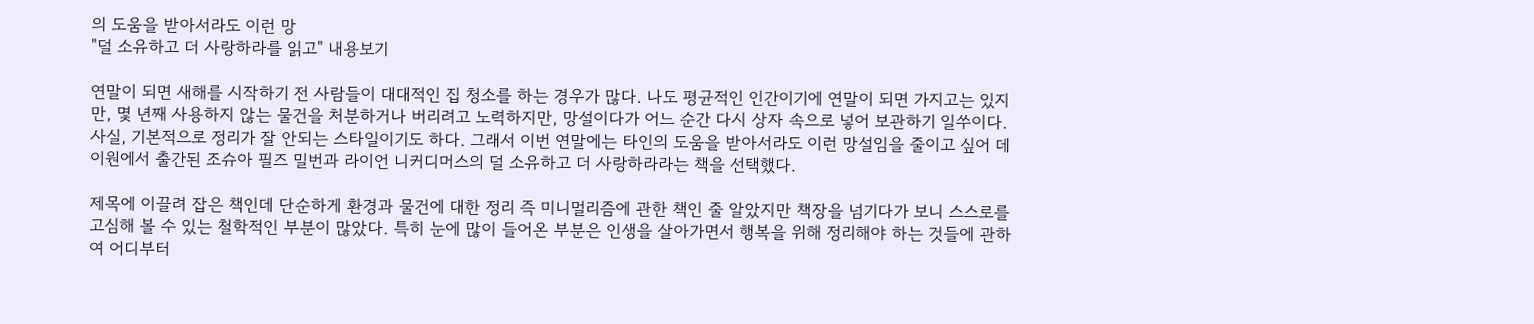의 도움을 받아서라도 이런 망
"덜 소유하고 더 사랑하라를 읽고" 내용보기

연말이 되면 새해를 시작하기 전 사람들이 대대적인 집 청소를 하는 경우가 많다. 나도 평균적인 인간이기에 연말이 되면 가지고는 있지만, 몇 년째 사용하지 않는 물건을 처분하거나 버리려고 노력하지만, 망설이다가 어느 순간 다시 상자 속으로 넣어 보관하기 일쑤이다. 사실, 기본적으로 정리가 잘 안되는 스타일이기도 하다. 그래서 이번 연말에는 타인의 도움을 받아서라도 이런 망설임을 줄이고 싶어 데이원에서 출간된 조슈아 필즈 밀번과 라이언 니커디머스의 덜 소유하고 더 사랑하라라는 책을 선택했다.

제목에 이끌려 잡은 책인데 단순하게 환경과 물건에 대한 정리 즉 미니멀리즘에 관한 책인 줄 알았지만 책장을 넘기다가 보니 스스로를 고심해 볼 수 있는 철학적인 부분이 많았다. 특히 눈에 많이 들어온 부분은 인생을 살아가면서 행복을 위해 정리해야 하는 것들에 관하여 어디부터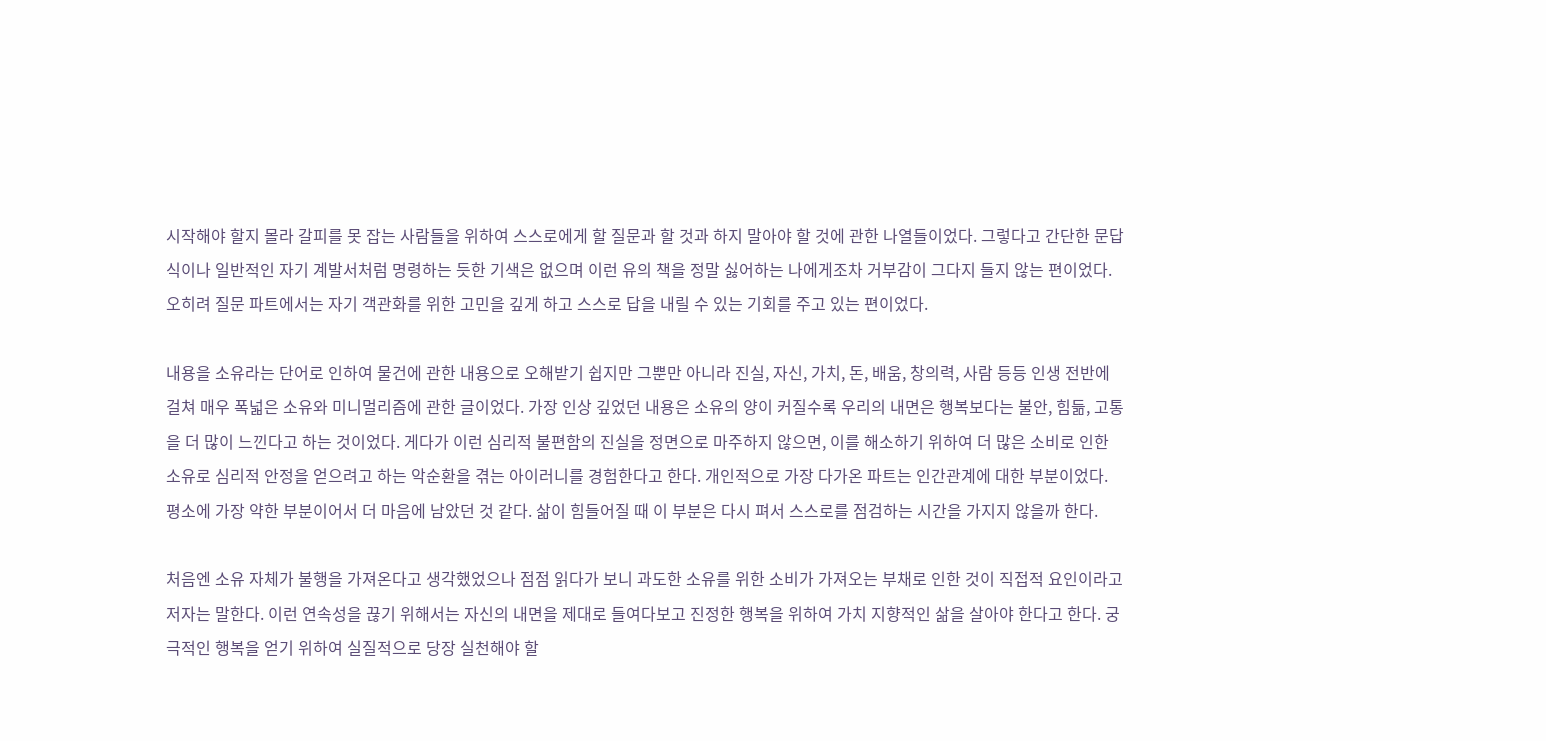시작해야 할지 몰라 갈피를 못 잡는 사람들을 위하여 스스로에게 할 질문과 할 것과 하지 말아야 할 것에 관한 나열들이었다. 그렇다고 간단한 문답식이나 일반적인 자기 계발서처럼 명령하는 듯한 기색은 없으며 이런 유의 책을 정말 싫어하는 나에게조차 거부감이 그다지 들지 않는 편이었다. 오히려 질문 파트에서는 자기 객관화를 위한 고민을 깊게 하고 스스로 답을 내릴 수 있는 기회를 주고 있는 편이었다.

내용을 소유라는 단어로 인하여 물건에 관한 내용으로 오해받기 쉽지만 그뿐만 아니라 진실, 자신, 가치, 돈, 배움, 창의력, 사람 등등 인생 전반에 걸쳐 매우 폭넓은 소유와 미니멀리즘에 관한 글이었다. 가장 인상 깊었던 내용은 소유의 양이 커질수록 우리의 내면은 행복보다는 불안, 힘듦, 고통을 더 많이 느낀다고 하는 것이었다. 게다가 이런 심리적 불편함의 진실을 정면으로 마주하지 않으면, 이를 해소하기 위하여 더 많은 소비로 인한 소유로 심리적 안정을 얻으려고 하는 악순환을 겪는 아이러니를 경험한다고 한다. 개인적으로 가장 다가온 파트는 인간관계에 대한 부분이었다. 평소에 가장 약한 부분이어서 더 마음에 남았던 것 같다. 삶이 힘들어질 때 이 부분은 다시 펴서 스스로를 점검하는 시간을 가지지 않을까 한다.

처음엔 소유 자체가 불행을 가져온다고 생각했었으나 점점 읽다가 보니 과도한 소유를 위한 소비가 가져오는 부채로 인한 것이 직접적 요인이라고 저자는 말한다. 이런 연속성을 끊기 위해서는 자신의 내면을 제대로 들여다보고 진정한 행복을 위하여 가치 지향적인 삶을 살아야 한다고 한다. 궁극적인 행복을 얻기 위하여 실질적으로 당장 실천해야 할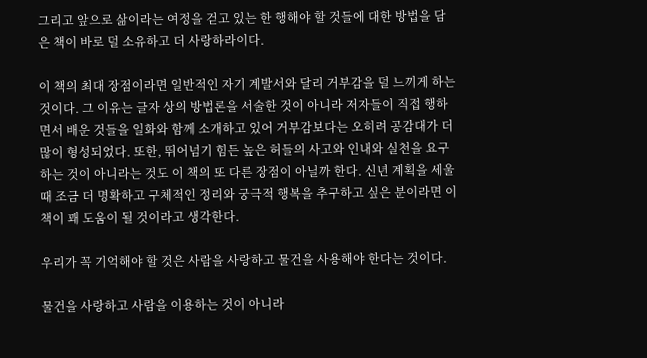그리고 앞으로 삶이라는 여정을 걷고 있는 한 행해야 할 것들에 대한 방법을 담은 책이 바로 덜 소유하고 더 사랑하라이다.

이 책의 최대 장점이라면 일반적인 자기 계발서와 달리 거부감을 덜 느끼게 하는 것이다. 그 이유는 글자 상의 방법론을 서술한 것이 아니라 저자들이 직접 행하면서 배운 것들을 일화와 함께 소개하고 있어 거부감보다는 오히려 공감대가 더 많이 형성되었다. 또한, 뛰어넘기 힘든 높은 허들의 사고와 인내와 실천을 요구하는 것이 아니라는 것도 이 책의 또 다른 장점이 아닐까 한다. 신년 계획을 세울 때 조금 더 명확하고 구체적인 정리와 궁극적 행복을 추구하고 싶은 분이라면 이 책이 꽤 도움이 될 것이라고 생각한다.

우리가 꼭 기억해야 할 것은 사람을 사랑하고 물건을 사용해야 한다는 것이다.

물건을 사랑하고 사람을 이용하는 것이 아니라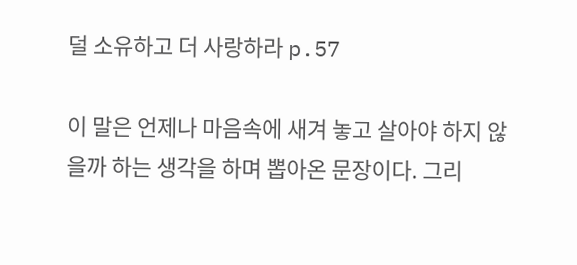덜 소유하고 더 사랑하라 p.57

이 말은 언제나 마음속에 새겨 놓고 살아야 하지 않을까 하는 생각을 하며 뽑아온 문장이다. 그리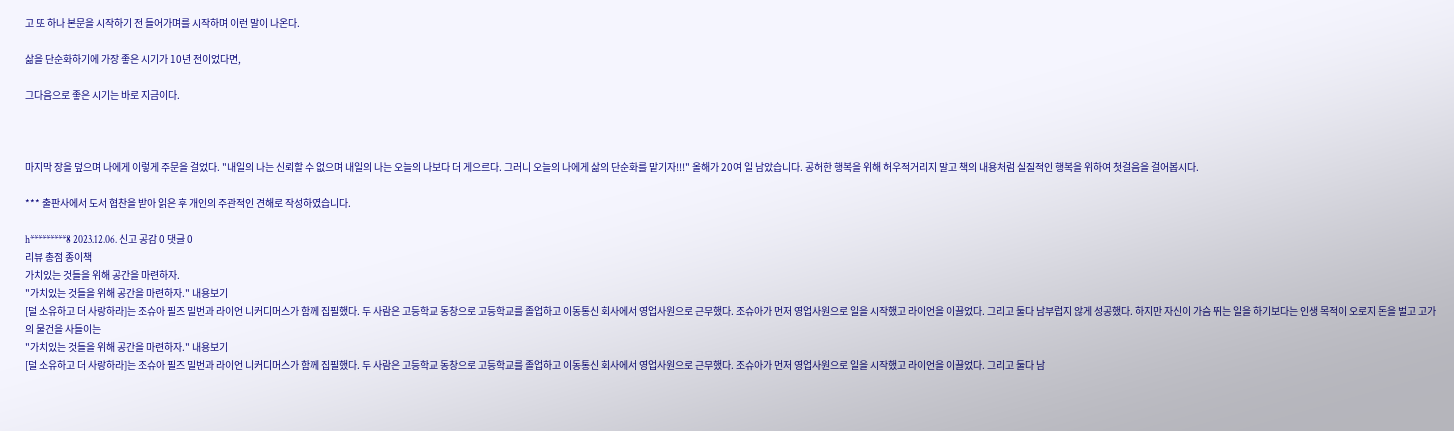고 또 하나 본문을 시작하기 전 들어가며를 시작하며 이런 말이 나온다.

삶을 단순화하기에 가장 좋은 시기가 10년 전이었다면,

그다음으로 좋은 시기는 바로 지금이다.



마지막 장을 덮으며 나에게 이렇게 주문을 걸었다. "내일의 나는 신뢰할 수 없으며 내일의 나는 오늘의 나보다 더 게으르다. 그러니 오늘의 나에게 삶의 단순화를 맡기자!!!" 올해가 20여 일 남았습니다. 공허한 행복을 위해 허우적거리지 말고 책의 내용처럼 실질적인 행복을 위하여 첫걸음을 걸어봅시다.

*** 출판사에서 도서 협찬을 받아 읽은 후 개인의 주관적인 견해로 작성하였습니다.

h*********8 2023.12.06. 신고 공감 0 댓글 0
리뷰 총점 종이책
가치있는 것들을 위해 공간을 마련하자.
"가치있는 것들을 위해 공간을 마련하자." 내용보기
[덜 소유하고 더 사랑하라]는 조슈아 필즈 밀번과 라이언 니커디머스가 함께 집필했다. 두 사람은 고등학교 동창으로 고등학교를 졸업하고 이동통신 회사에서 영업사원으로 근무했다. 조슈아가 먼저 영업사원으로 일을 시작했고 라이언을 이끌었다. 그리고 둘다 남부럽지 않게 성공했다. 하지만 자신이 가슴 뛰는 일을 하기보다는 인생 목적이 오로지 돈을 벌고 고가의 물건을 사들이는
"가치있는 것들을 위해 공간을 마련하자." 내용보기
[덜 소유하고 더 사랑하라]는 조슈아 필즈 밀번과 라이언 니커디머스가 함께 집필했다. 두 사람은 고등학교 동창으로 고등학교를 졸업하고 이동통신 회사에서 영업사원으로 근무했다. 조슈아가 먼저 영업사원으로 일을 시작했고 라이언을 이끌었다. 그리고 둘다 남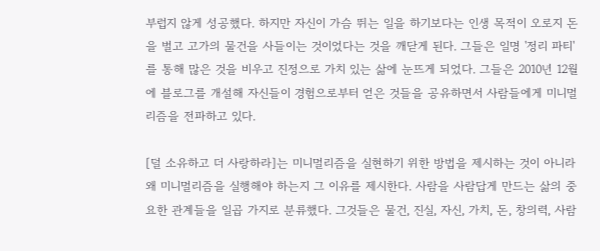부럽지 않게 성공했다. 하지만 자신이 가슴 뛰는 일을 하기보다는 인생 목적이 오로지 돈을 벌고 고가의 물건을 사들이는 것이었다는 것을 깨닫게 된다. 그들은 일명 '정리 파티'를 통해 많은 것을 비우고 진정으로 가치 있는 삶에 눈뜨게 되었다. 그들은 2010년 12월에 블로그를 개설해 자신들이 경험으로부터 얻은 것들을 공유하면서 사람들에게 미니멀리즘을 전파하고 있다.

[덜 소유하고 더 사랑하라]는 미니멀리즘을 실현하기 위한 방법을 제시하는 것이 아니라 왜 미니멀리즘을 실행해야 하는지 그 이유를 제시한다. 사람을 사람답게 만드는 삶의 중요한 관계들을 일곱 가지로 분류했다. 그것들은 물건, 진실, 자신, 가치, 돈, 창의력, 사람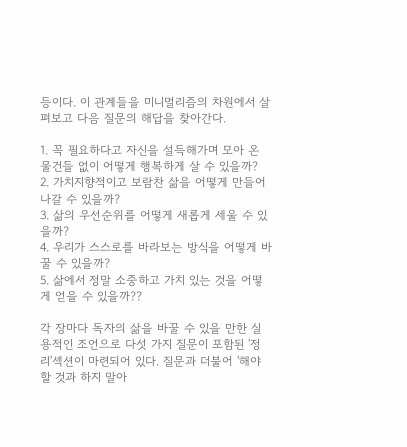등이다. 이 관계들을 미니멀리즘의 차원에서 살펴보고 다음 질문의 해답을 찾아간다.

1. 꼭 필요하다고 자신을 설득해가며 모아 온 물건들 없이 어떻게 행복하게 살 수 있을까?
2. 가치지향적이고 보람찬 삶을 어떻게 만들어 나갈 수 있을까?
3. 삶의 우선순위를 어떻게 새롭게 세울 수 있을까?
4. 우리가 스스로를 바라보는 방식을 어떻게 바꿀 수 있을까?
5. 삶에서 정말 소중하고 가치 있는 것을 어떻게 얻을 수 있을까??

각 장마다 독자의 삶을 바꿀 수 있을 만한 실용적인 조언으로 다섯 가지 질문이 포함된 '정리'섹션이 마련되어 있다. 질문과 더불어 '해야 할 것과 하지 말아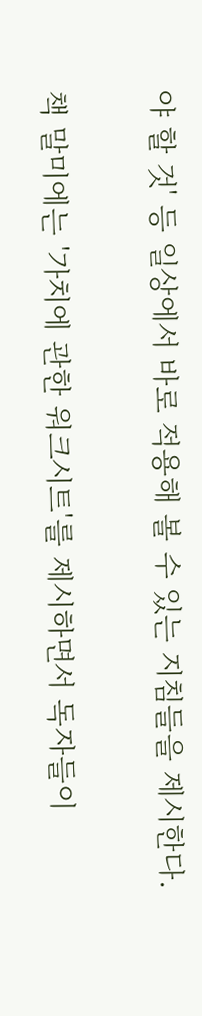야 할 것' 등 일상에서 바로 적용해 볼 수 있는 지침들을 제시한다.

책 말미에는 '가치에 관한 워크시트'를 제시하면서 독자들이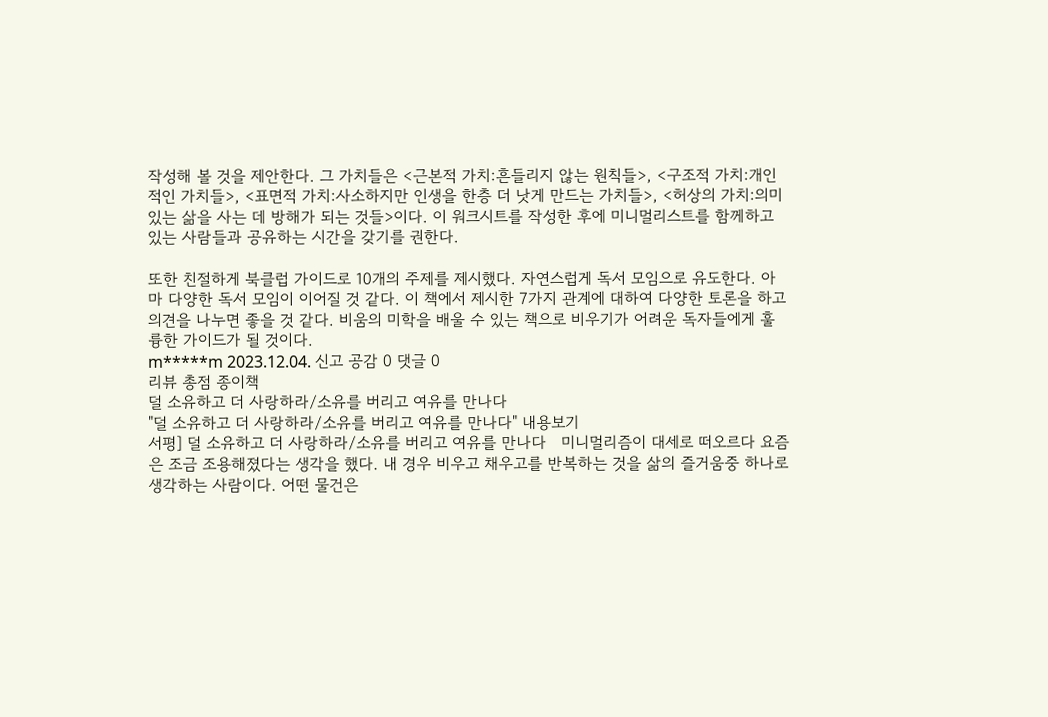작성해 볼 것을 제안한다. 그 가치들은 <근본적 가치:흔들리지 않는 원칙들>, <구조적 가치:개인적인 가치들>, <표면적 가치:사소하지만 인생을 한층 더 낫게 만드는 가치들>, <허상의 가치:의미 있는 삶을 사는 데 방해가 되는 것들>이다. 이 워크시트를 작성한 후에 미니멀리스트를 함께하고 있는 사람들과 공유하는 시간을 갖기를 권한다.

또한 친절하게 북클럽 가이드로 10개의 주제를 제시했다. 자연스럽게 독서 모임으로 유도한다. 아마 다양한 독서 모임이 이어질 것 같다. 이 책에서 제시한 7가지 관계에 대하여 다양한 토론을 하고 의견을 나누면 좋을 것 같다. 비움의 미학을 배울 수 있는 책으로 비우기가 어려운 독자들에게 훌륭한 가이드가 될 것이다.
m*****m 2023.12.04. 신고 공감 0 댓글 0
리뷰 총점 종이책
덜 소유하고 더 사랑하라/소유를 버리고 여유를 만나다
"덜 소유하고 더 사랑하라/소유를 버리고 여유를 만나다" 내용보기
서평] 덜 소유하고 더 사랑하라/소유를 버리고 여유를 만나다   미니멀리즘이 대세로 떠오르다 요즘은 조금 조용해졌다는 생각을 했다. 내 경우 비우고 채우고를 반복하는 것을 삶의 즐거움중 하나로 생각하는 사람이다. 어떤 물건은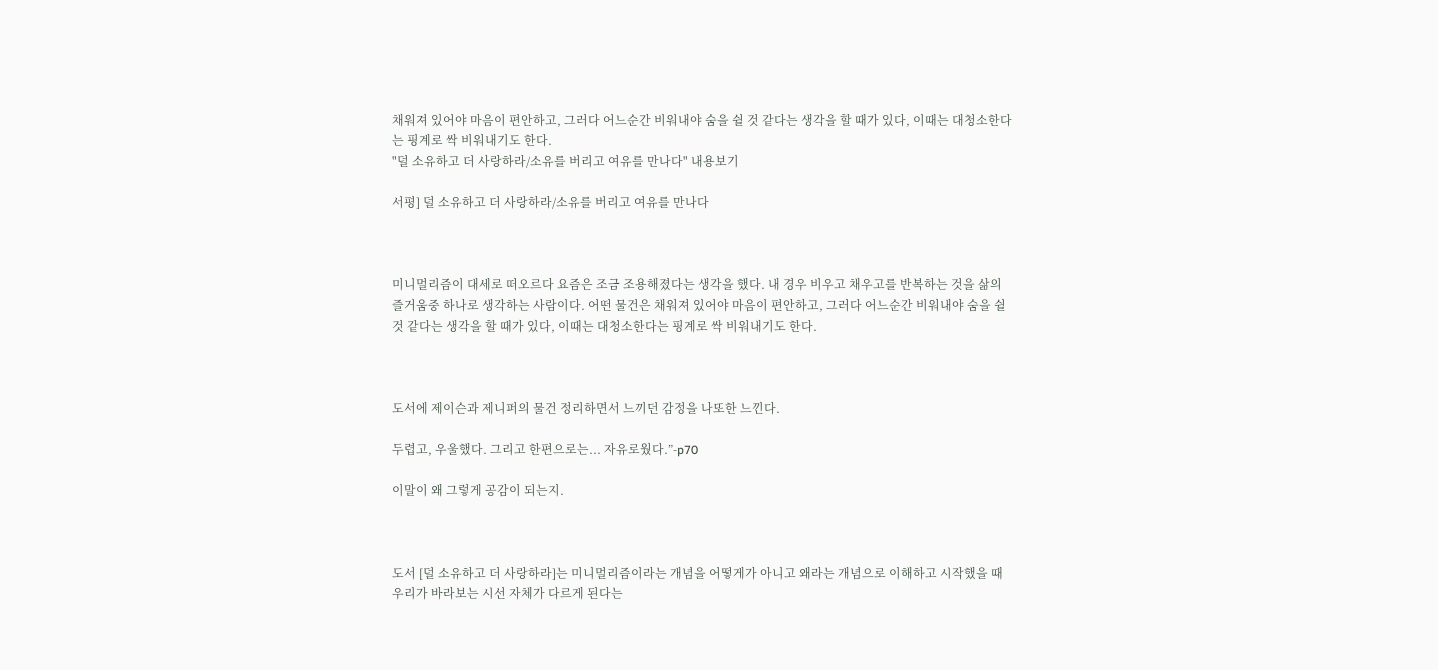채워져 있어야 마음이 편안하고, 그러다 어느순간 비워내야 숨을 쉴 것 같다는 생각을 할 때가 있다, 이때는 대청소한다는 핑계로 싹 비워내기도 한다.
"덜 소유하고 더 사랑하라/소유를 버리고 여유를 만나다" 내용보기

서평] 덜 소유하고 더 사랑하라/소유를 버리고 여유를 만나다



미니멀리즘이 대세로 떠오르다 요즘은 조금 조용해졌다는 생각을 했다. 내 경우 비우고 채우고를 반복하는 것을 삶의 즐거움중 하나로 생각하는 사람이다. 어떤 물건은 채워져 있어야 마음이 편안하고, 그러다 어느순간 비워내야 숨을 쉴 것 같다는 생각을 할 때가 있다, 이때는 대청소한다는 핑계로 싹 비워내기도 한다.



도서에 제이슨과 제니퍼의 물건 정리하면서 느끼던 감정을 나또한 느낀다.

두렵고, 우울했다. 그리고 한편으로는... 자유로웠다.”-p70

이말이 왜 그렇게 공감이 되는지.



도서 [덜 소유하고 더 사랑하라]는 미니멀리즘이라는 개념을 어떻게가 아니고 왜라는 개념으로 이해하고 시작했을 때 우리가 바라보는 시선 자체가 다르게 된다는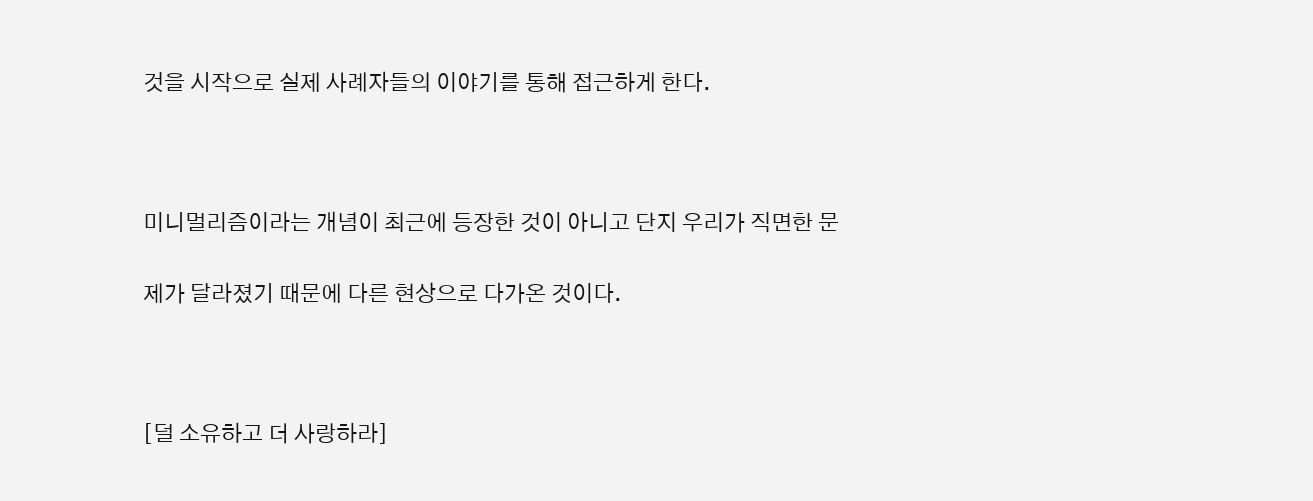것을 시작으로 실제 사례자들의 이야기를 통해 접근하게 한다.



미니멀리즘이라는 개념이 최근에 등장한 것이 아니고 단지 우리가 직면한 문

제가 달라졌기 때문에 다른 현상으로 다가온 것이다.



[덜 소유하고 더 사랑하라]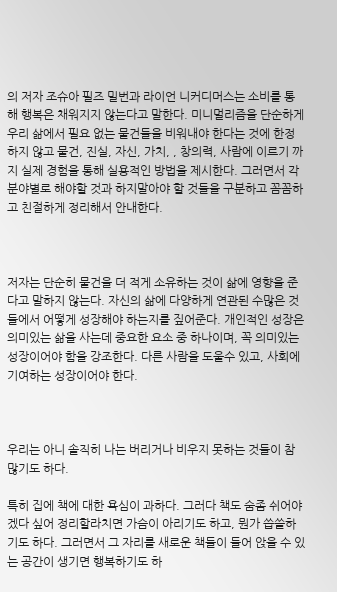의 저자 조슈아 필즈 밀번과 라이언 니커디머스는 소비를 통해 행복은 채워지지 않는다고 말한다. 미니멀리즘을 단순하게 우리 삶에서 필요 없는 물건들을 비워내야 한다는 것에 한정하지 않고 물건, 진실, 자신, 가치, , 창의력, 사람에 이르기 까지 실제 경험을 통해 실용적인 방법을 제시한다. 그러면서 각 분야별로 해야할 것과 하지말아야 할 것들을 구분하고 꼼꼼하고 친절하게 정리해서 안내한다.



저자는 단순히 물건을 더 적게 소유하는 것이 삶에 영향을 준다고 말하지 않는다. 자신의 삶에 다양하게 연관된 수많은 것들에서 어떻게 성장해야 하는지를 짚어준다. 개인적인 성장은 의미있는 삶을 사는데 중요한 요소 중 하나이며, 꼭 의미있는 성장이어야 함을 강조한다. 다른 사람을 도울수 있고, 사회에 기여하는 성장이어야 한다.



우리는 아니 솔직히 나는 버리거나 비우지 못하는 것들이 참 많기도 하다.

특히 집에 책에 대한 욕심이 과하다. 그러다 책도 숨좀 쉬어야 겠다 싶어 정리할라치면 가슴이 아리기도 하고, 뭔가 씁쓸하기도 하다. 그러면서 그 자리를 새로운 책들이 들어 앉을 수 있는 공간이 생기면 행복하기도 하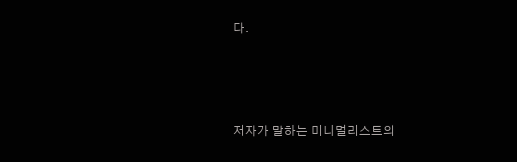다.



저자가 말하는 미니멀리스트의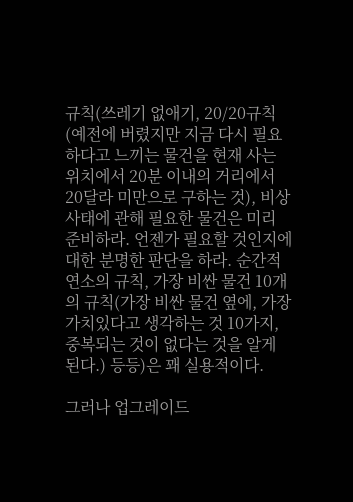규칙(쓰레기 없애기, 20/20규칙(예전에 버렸지만 지금 다시 필요하다고 느끼는 물건을 현재 사는 위치에서 20분 이내의 거리에서 20달라 미만으로 구하는 것), 비상사태에 관해 필요한 물건은 미리 준비하라. 언젠가 필요할 것인지에 대한 분명한 판단을 하라. 순간적 연소의 규칙, 가장 비싼 물건 10개의 규칙(가장 비싼 물건 옆에, 가장 가치있다고 생각하는 것 10가지, 중복되는 것이 없다는 것을 알게 된다.) 등등)은 꽤 실용적이다.

그러나 업그레이드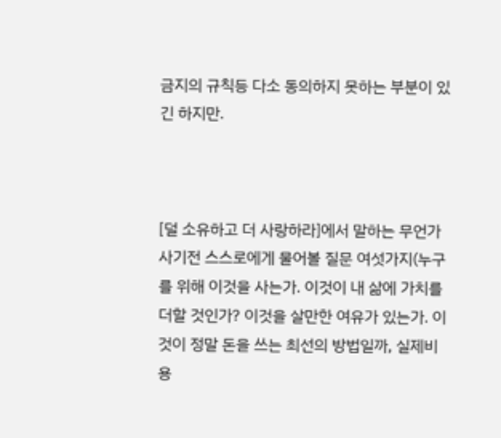금지의 규칙등 다소 동의하지 못하는 부분이 있긴 하지만.



[덜 소유하고 더 사랑하라]에서 말하는 무언가 사기전 스스로에게 물어볼 질문 여섯가지(누구를 위해 이것을 사는가. 이것이 내 삶에 가치를 더할 것인가? 이것을 살만한 여유가 있는가. 이것이 정말 돈을 쓰는 최선의 방법일까, 실제비용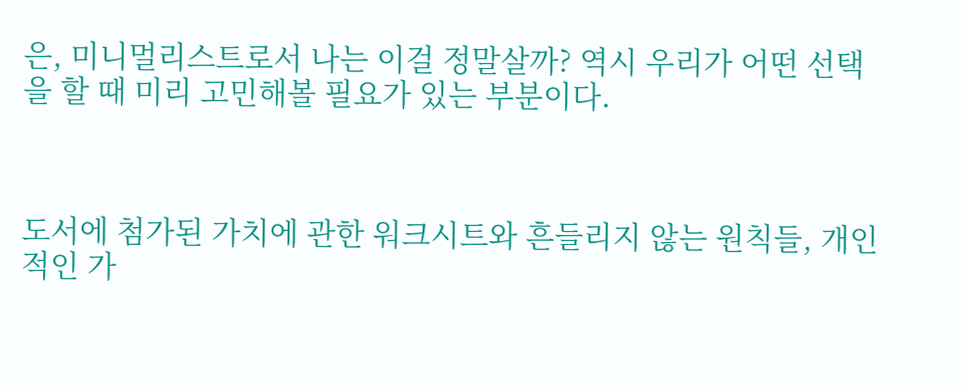은, 미니멀리스트로서 나는 이걸 정말살까? 역시 우리가 어떤 선택을 할 때 미리 고민해볼 필요가 있는 부분이다.



도서에 첨가된 가치에 관한 워크시트와 흔들리지 않는 원칙들, 개인적인 가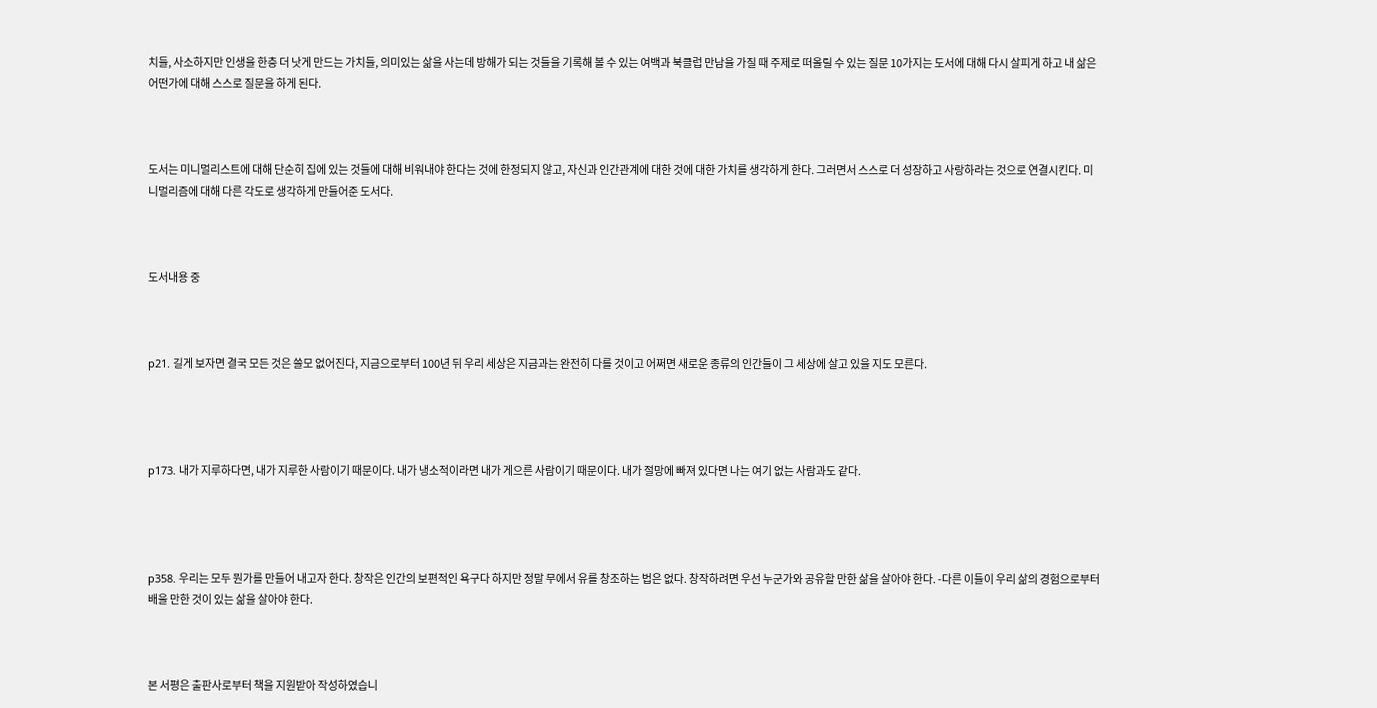치들, 사소하지만 인생을 한층 더 낫게 만드는 가치들, 의미있는 삶을 사는데 방해가 되는 것들을 기록해 볼 수 있는 여백과 북클럽 만남을 가질 때 주제로 떠올릴 수 있는 질문 10가지는 도서에 대해 다시 살피게 하고 내 삶은 어떤가에 대해 스스로 질문을 하게 된다.



도서는 미니멀리스트에 대해 단순히 집에 있는 것들에 대해 비워내야 한다는 것에 한정되지 않고, 자신과 인간관계에 대한 것에 대한 가치를 생각하게 한다. 그러면서 스스로 더 성장하고 사랑하라는 것으로 연결시킨다. 미니멀리즘에 대해 다른 각도로 생각하게 만들어준 도서다.



도서내용 중



p21. 길게 보자면 결국 모든 것은 쓸모 없어진다, 지금으로부터 100년 뒤 우리 세상은 지금과는 완전히 다를 것이고 어쩌면 새로운 종류의 인간들이 그 세상에 살고 있을 지도 모른다.




p173. 내가 지루하다면, 내가 지루한 사람이기 때문이다. 내가 냉소적이라면 내가 게으른 사람이기 때문이다. 내가 절망에 빠져 있다면 나는 여기 없는 사람과도 같다.




p358. 우리는 모두 뭔가를 만들어 내고자 한다. 창작은 인간의 보편적인 욕구다 하지만 정말 무에서 유를 창조하는 법은 없다. 창작하려면 우선 누군가와 공유할 만한 삶을 살아야 한다. -다른 이들이 우리 삶의 경험으로부터 배울 만한 것이 있는 삶을 살아야 한다.



본 서평은 출판사로부터 책을 지원받아 작성하였습니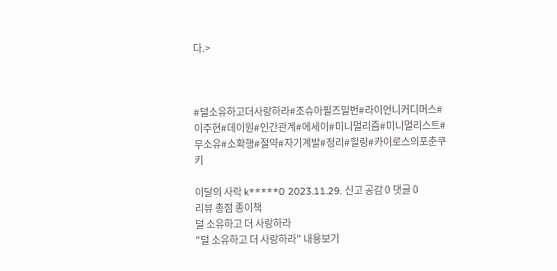다.>



#덜소유하고더사랑하라#조슈아필즈밀번#라이언니커디머스#이주현#데이원#인간관계#에세이#미니멀리즘#미니멀리스트#무소유#소확행#절약#자기계발#정리#힐링#카이로스의포춘쿠키

이달의 사락 k*****0 2023.11.29. 신고 공감 0 댓글 0
리뷰 총점 종이책
덜 소유하고 더 사랑하라
"덜 소유하고 더 사랑하라" 내용보기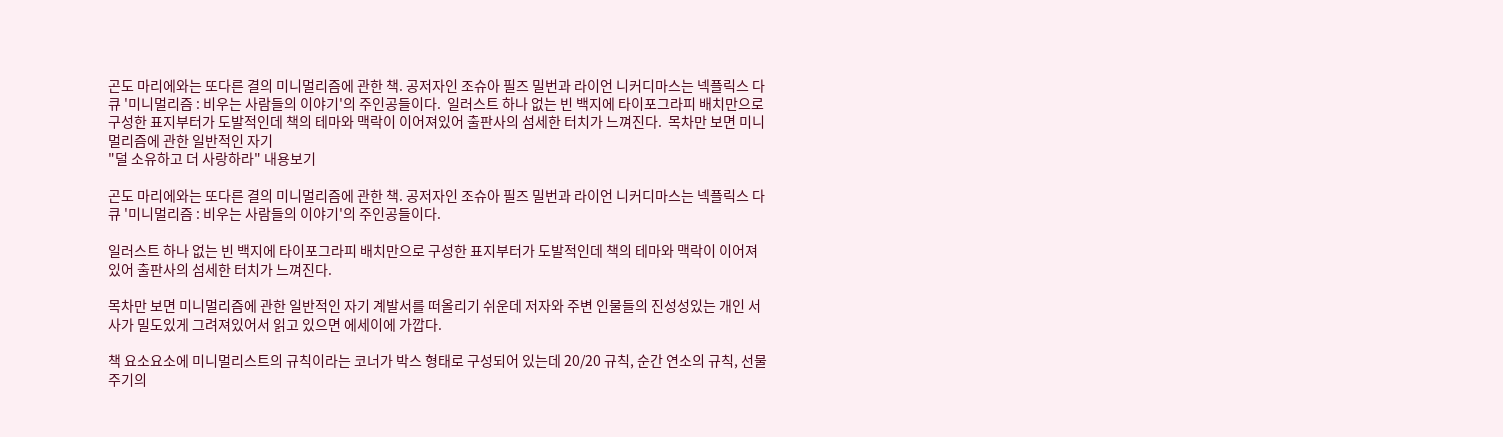곤도 마리에와는 또다른 결의 미니멀리즘에 관한 책. 공저자인 조슈아 필즈 밀번과 라이언 니커디마스는 넥플릭스 다큐 '미니멀리즘 : 비우는 사람들의 이야기'의 주인공들이다.  일러스트 하나 없는 빈 백지에 타이포그라피 배치만으로 구성한 표지부터가 도발적인데 책의 테마와 맥락이 이어져있어 출판사의 섬세한 터치가 느껴진다.  목차만 보면 미니멀리즘에 관한 일반적인 자기
"덜 소유하고 더 사랑하라" 내용보기

곤도 마리에와는 또다른 결의 미니멀리즘에 관한 책. 공저자인 조슈아 필즈 밀번과 라이언 니커디마스는 넥플릭스 다큐 '미니멀리즘 : 비우는 사람들의 이야기'의 주인공들이다.

일러스트 하나 없는 빈 백지에 타이포그라피 배치만으로 구성한 표지부터가 도발적인데 책의 테마와 맥락이 이어져있어 출판사의 섬세한 터치가 느껴진다.

목차만 보면 미니멀리즘에 관한 일반적인 자기 계발서를 떠올리기 쉬운데 저자와 주변 인물들의 진성성있는 개인 서사가 밀도있게 그려져있어서 읽고 있으면 에세이에 가깝다.

책 요소요소에 미니멀리스트의 규칙이라는 코너가 박스 형태로 구성되어 있는데 20/20 규칙, 순간 연소의 규칙, 선물 주기의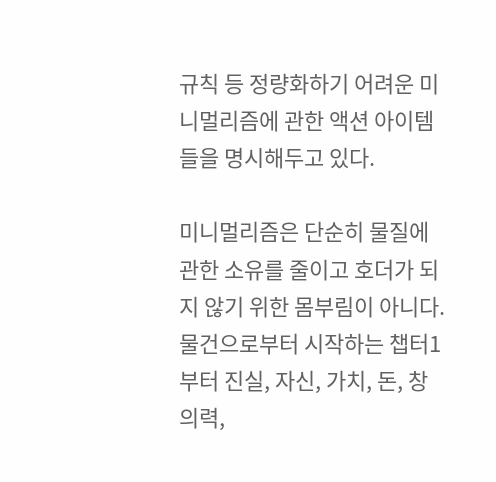규칙 등 정량화하기 어려운 미니멀리즘에 관한 액션 아이템들을 명시해두고 있다.

미니멀리즘은 단순히 물질에 관한 소유를 줄이고 호더가 되지 않기 위한 몸부림이 아니다. 물건으로부터 시작하는 챕터1부터 진실, 자신, 가치, 돈, 창의력,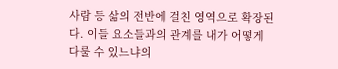사람 등 삶의 전반에 걸친 영역으로 확장된다. 이들 요소들과의 관계를 내가 어떻게 다룰 수 있느냐의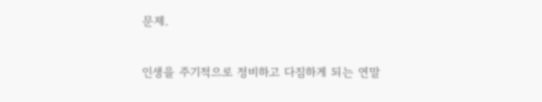문제.

인생을 주기적으로 정비하고 다짐하게 되는 연말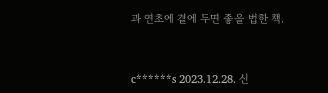과 연초에 곁에 두면 좋을 법한 책.



c******s 2023.12.28. 신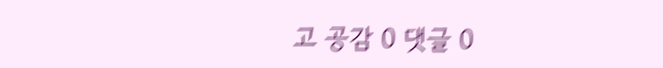고 공감 0 댓글 0